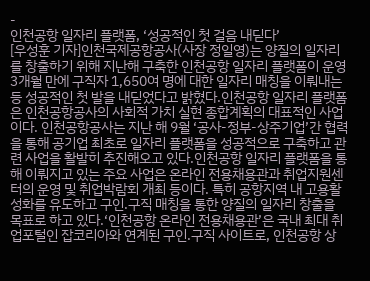-
인천공항 일자리 플랫폼, ‘성공적인 첫 걸음 내딛다’
[우성훈 기자]인천국제공항공사(사장 정일영)는 양질의 일자리를 창출하기 위해 지난해 구축한 인천공항 일자리 플랫폼이 운영 3개월 만에 구직자 1,650여 명에 대한 일자리 매칭을 이뤄내는 등 성공적인 첫 발을 내딛었다고 밝혔다.인천공항 일자리 플랫폼은 인천공항공사의 사회적 가치 실현 종합계획의 대표적인 사업이다. 인천공항공사는 지난 해 9월 ‘공사-정부-상주기업’간 협력을 통해 공기업 최초로 일자리 플랫폼을 성공적으로 구축하고 관련 사업을 활발히 추진해오고 있다.인천공항 일자리 플랫폼을 통해 이뤄지고 있는 주요 사업은 온라인 전용채용관과 취업지원센터의 운영 및 취업박람회 개최 등이다. 특히 공항지역 내 고용활성화를 유도하고 구인.구직 매칭을 통한 양질의 일자리 창출을 목표로 하고 있다.‘인천공항 온라인 전용채용관’은 국내 최대 취업포털인 잡코리아와 연계된 구인.구직 사이트로, 인천공항 상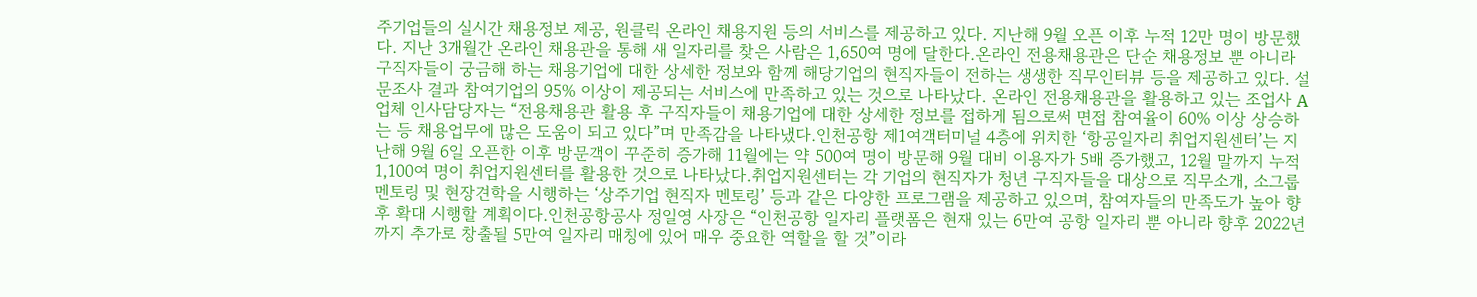주기업들의 실시간 채용정보 제공, 원클릭 온라인 채용지원 등의 서비스를 제공하고 있다. 지난해 9월 오픈 이후 누적 12만 명이 방문했다. 지난 3개월간 온라인 채용관을 통해 새 일자리를 찾은 사람은 1,650여 명에 달한다.온라인 전용채용관은 단순 채용정보 뿐 아니라 구직자들이 궁금해 하는 채용기업에 대한 상세한 정보와 함께 해당기업의 현직자들이 전하는 생생한 직무인터뷰 등을 제공하고 있다. 설문조사 결과 참여기업의 95% 이상이 제공되는 서비스에 만족하고 있는 것으로 나타났다. 온라인 전용채용관을 활용하고 있는 조업사 A업체 인사담당자는 “전용채용관 활용 후 구직자들이 채용기업에 대한 상세한 정보를 접하게 됨으로써 면접 참여율이 60% 이상 상승하는 등 채용업무에 많은 도움이 되고 있다”며 만족감을 나타냈다.인천공항 제1여객터미널 4층에 위치한 ‘항공일자리 취업지원센터’는 지난해 9월 6일 오픈한 이후 방문객이 꾸준히 증가해 11월에는 약 500여 명이 방문해 9월 대비 이용자가 5배 증가했고, 12월 말까지 누적 1,100여 명이 취업지원센터를 활용한 것으로 나타났다.취업지원센터는 각 기업의 현직자가 청년 구직자들을 대상으로 직무소개, 소그룹 멘토링 및 현장견학을 시행하는 ‘상주기업 현직자 멘토링’ 등과 같은 다양한 프로그램을 제공하고 있으며, 참여자들의 만족도가 높아 향후 확대 시행할 계획이다.인천공항공사 정일영 사장은 “인천공항 일자리 플랫폼은 현재 있는 6만여 공항 일자리 뿐 아니라 향후 2022년까지 추가로 창출될 5만여 일자리 매칭에 있어 매우 중요한 역할을 할 것”이라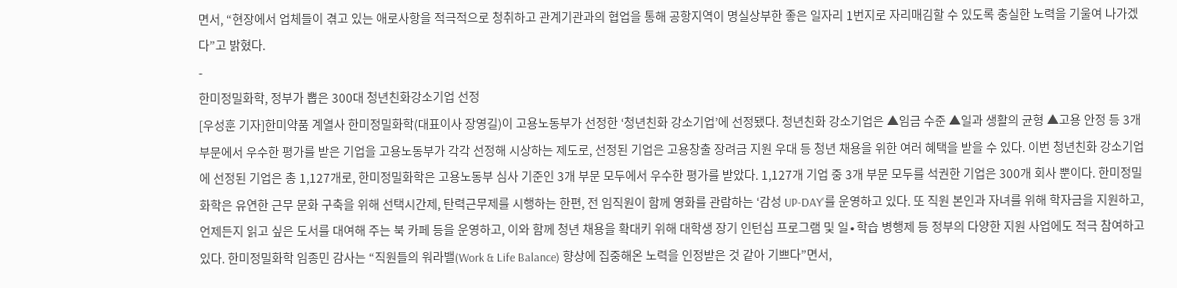면서, “현장에서 업체들이 겪고 있는 애로사항을 적극적으로 청취하고 관계기관과의 협업을 통해 공항지역이 명실상부한 좋은 일자리 1번지로 자리매김할 수 있도록 충실한 노력을 기울여 나가겠다”고 밝혔다.
-
한미정밀화학, 정부가 뽑은 300대 청년친화강소기업 선정
[우성훈 기자]한미약품 계열사 한미정밀화학(대표이사 장영길)이 고용노동부가 선정한 ‘청년친화 강소기업’에 선정됐다. 청년친화 강소기업은 ▲임금 수준 ▲일과 생활의 균형 ▲고용 안정 등 3개 부문에서 우수한 평가를 받은 기업을 고용노동부가 각각 선정해 시상하는 제도로, 선정된 기업은 고용창출 장려금 지원 우대 등 청년 채용을 위한 여러 혜택을 받을 수 있다. 이번 청년친화 강소기업에 선정된 기업은 총 1,127개로, 한미정밀화학은 고용노동부 심사 기준인 3개 부문 모두에서 우수한 평가를 받았다. 1,127개 기업 중 3개 부문 모두를 석권한 기업은 300개 회사 뿐이다. 한미정밀화학은 유연한 근무 문화 구축을 위해 선택시간제, 탄력근무제를 시행하는 한편, 전 임직원이 함께 영화를 관람하는 ‘감성 UP-DAY’를 운영하고 있다. 또 직원 본인과 자녀를 위해 학자금을 지원하고, 언제든지 읽고 싶은 도서를 대여해 주는 북 카페 등을 운영하고, 이와 함께 청년 채용을 확대키 위해 대학생 장기 인턴십 프로그램 및 일∙학습 병행제 등 정부의 다양한 지원 사업에도 적극 참여하고 있다. 한미정밀화학 임종민 감사는 “직원들의 워라밸(Work & Life Balance) 향상에 집중해온 노력을 인정받은 것 같아 기쁘다”면서,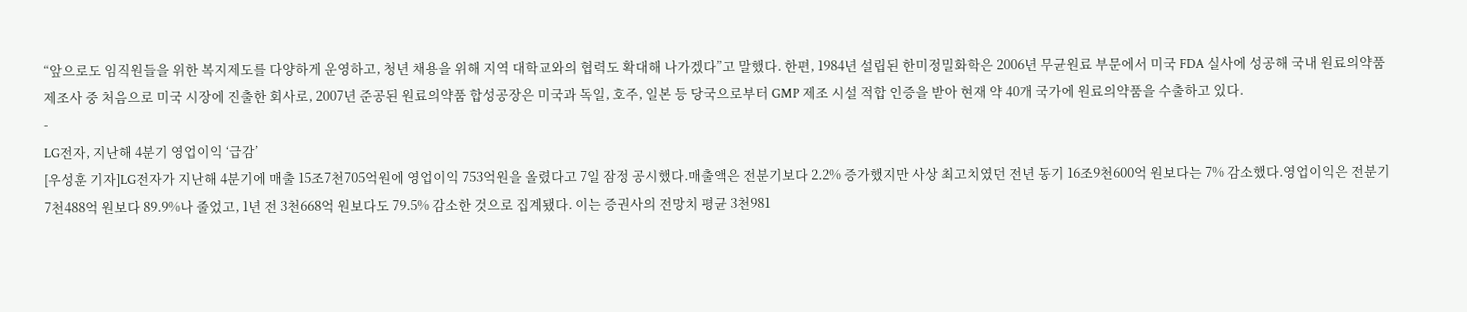“앞으로도 임직원들을 위한 복지제도를 다양하게 운영하고, 청년 채용을 위해 지역 대학교와의 협력도 확대해 나가겠다”고 말했다. 한편, 1984년 설립된 한미정밀화학은 2006년 무균원료 부문에서 미국 FDA 실사에 성공해 국내 원료의약품 제조사 중 처음으로 미국 시장에 진출한 회사로, 2007년 준공된 원료의약품 합성공장은 미국과 독일, 호주, 일본 등 당국으로부터 GMP 제조 시설 적합 인증을 받아 현재 약 40개 국가에 원료의약품을 수출하고 있다.
-
LG전자, 지난해 4분기 영업이익 ‘급감’
[우성훈 기자]LG전자가 지난해 4분기에 매출 15조7천705억원에 영업이익 753억원을 올렸다고 7일 잠정 공시했다.매출액은 전분기보다 2.2% 증가했지만 사상 최고치였던 전년 동기 16조9천600억 원보다는 7% 감소했다.영업이익은 전분기 7천488억 원보다 89.9%나 줄었고, 1년 전 3천668억 원보다도 79.5% 감소한 것으로 집계됐다. 이는 증권사의 전망치 평균 3천981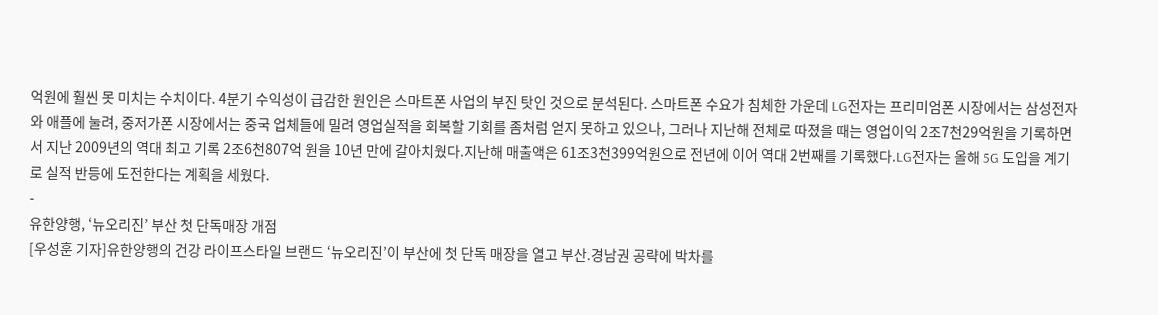억원에 훨씬 못 미치는 수치이다. 4분기 수익성이 급감한 원인은 스마트폰 사업의 부진 탓인 것으로 분석된다. 스마트폰 수요가 침체한 가운데 LG전자는 프리미엄폰 시장에서는 삼성전자와 애플에 눌려, 중저가폰 시장에서는 중국 업체들에 밀려 영업실적을 회복할 기회를 좀처럼 얻지 못하고 있으나, 그러나 지난해 전체로 따졌을 때는 영업이익 2조7천29억원을 기록하면서 지난 2009년의 역대 최고 기록 2조6천807억 원을 10년 만에 갈아치웠다.지난해 매출액은 61조3천399억원으로 전년에 이어 역대 2번째를 기록했다.LG전자는 올해 5G 도입을 계기로 실적 반등에 도전한다는 계획을 세웠다.
-
유한양행, ‘뉴오리진’ 부산 첫 단독매장 개점
[우성훈 기자]유한양행의 건강 라이프스타일 브랜드 ‘뉴오리진’이 부산에 첫 단독 매장을 열고 부산.경남권 공략에 박차를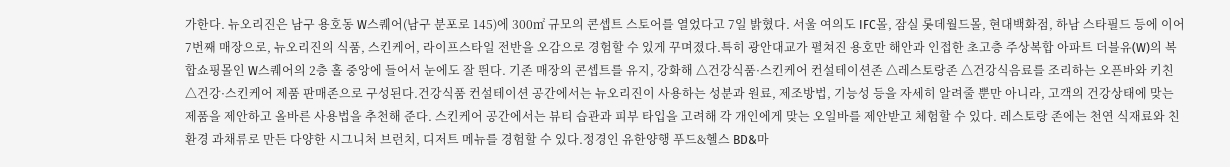가한다. 뉴오리진은 남구 용호동 W스퀘어(남구 분포로 145)에 300㎡ 규모의 콘셉트 스토어를 열었다고 7일 밝혔다. 서울 여의도 IFC몰, 잠실 롯데월드몰, 현대백화점, 하남 스타필드 등에 이어 7번째 매장으로, 뉴오리진의 식품, 스킨케어, 라이프스타일 전반을 오감으로 경험할 수 있게 꾸며졌다.특히 광안대교가 펼쳐진 용호만 해안과 인접한 초고층 주상복합 아파트 더블유(W)의 복합쇼핑몰인 W스퀘어의 2층 홀 중앙에 들어서 눈에도 잘 띈다. 기존 매장의 콘셉트를 유지, 강화해 △건강식품·스킨케어 컨설테이션존 △레스토랑존 △건강식음료를 조리하는 오픈바와 키친 △건강·스킨케어 제품 판매존으로 구성된다.건강식품 컨설테이션 공간에서는 뉴오리진이 사용하는 성분과 원료, 제조방법, 기능성 등을 자세히 알려줄 뿐만 아니라, 고객의 건강상태에 맞는 제품을 제안하고 올바른 사용법을 추천해 준다. 스킨케어 공간에서는 뷰티 습관과 피부 타입을 고려해 각 개인에게 맞는 오일바를 제안받고 체험할 수 있다. 레스토랑 존에는 천연 식재료와 친환경 과채류로 만든 다양한 시그니처 브런치, 디저트 메뉴를 경험할 수 있다.정경인 유한양행 푸드&헬스 BD&마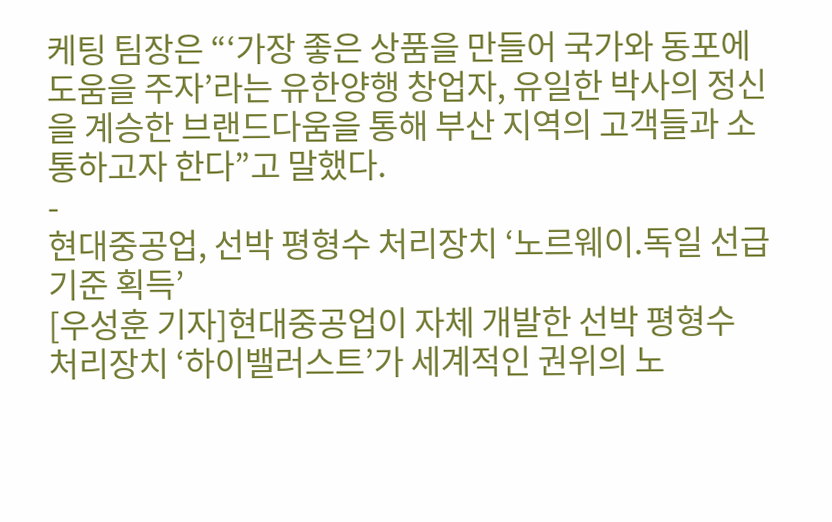케팅 팀장은 “‘가장 좋은 상품을 만들어 국가와 동포에 도움을 주자’라는 유한양행 창업자, 유일한 박사의 정신을 계승한 브랜드다움을 통해 부산 지역의 고객들과 소통하고자 한다”고 말했다.
-
현대중공업, 선박 평형수 처리장치 ‘노르웨이.독일 선급 기준 획득’
[우성훈 기자]현대중공업이 자체 개발한 선박 평형수 처리장치 ‘하이밸러스트’가 세계적인 권위의 노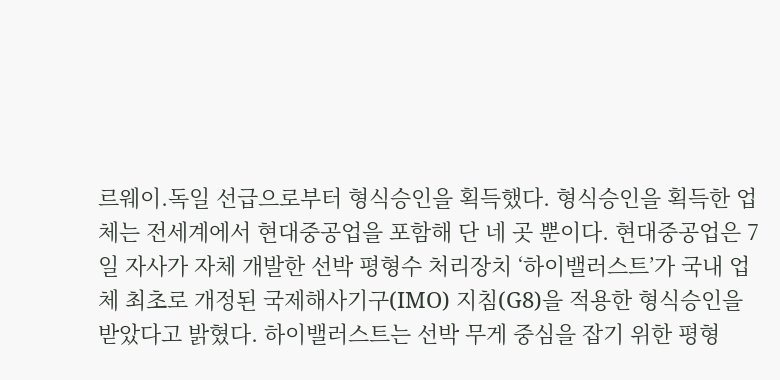르웨이.독일 선급으로부터 형식승인을 획득했다. 형식승인을 획득한 업체는 전세계에서 현대중공업을 포함해 단 네 곳 뿐이다. 현대중공업은 7일 자사가 자체 개발한 선박 평형수 처리장치 ‘하이밸러스트’가 국내 업체 최초로 개정된 국제해사기구(IMO) 지침(G8)을 적용한 형식승인을 받았다고 밝혔다. 하이밸러스트는 선박 무게 중심을 잡기 위한 평형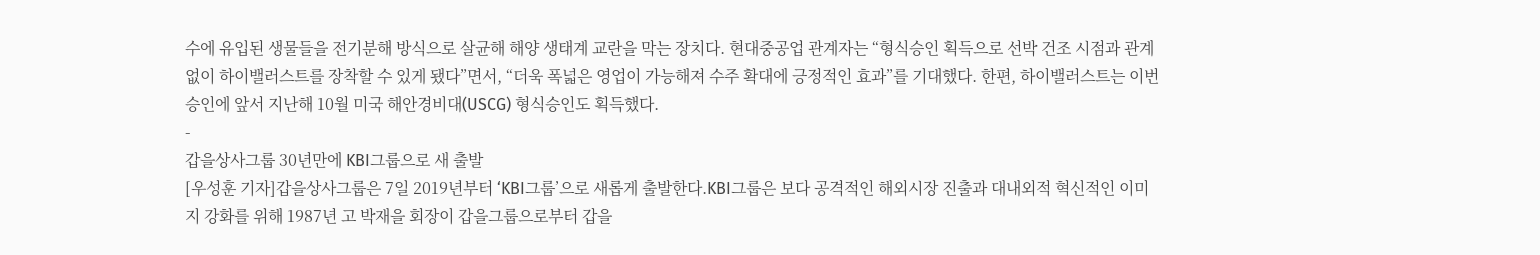수에 유입된 생물들을 전기분해 방식으로 살균해 해양 생태계 교란을 막는 장치다. 현대중공업 관계자는 “형식승인 획득으로 선박 건조 시점과 관계없이 하이밸러스트를 장착할 수 있게 됐다”면서, “더욱 폭넓은 영업이 가능해져 수주 확대에 긍정적인 효과”를 기대했다. 한편, 하이밸러스트는 이번 승인에 앞서 지난해 10월 미국 해안경비대(USCG) 형식승인도 획득했다.
-
갑을상사그룹 30년만에 KBI그룹으로 새 출발
[우성훈 기자]갑을상사그룹은 7일 2019년부터 ‘KBI그룹’으로 새롭게 출발한다.KBI그룹은 보다 공격적인 해외시장 진출과 대내외적 혁신적인 이미지 강화를 위해 1987년 고 박재을 회장이 갑을그룹으로부터 갑을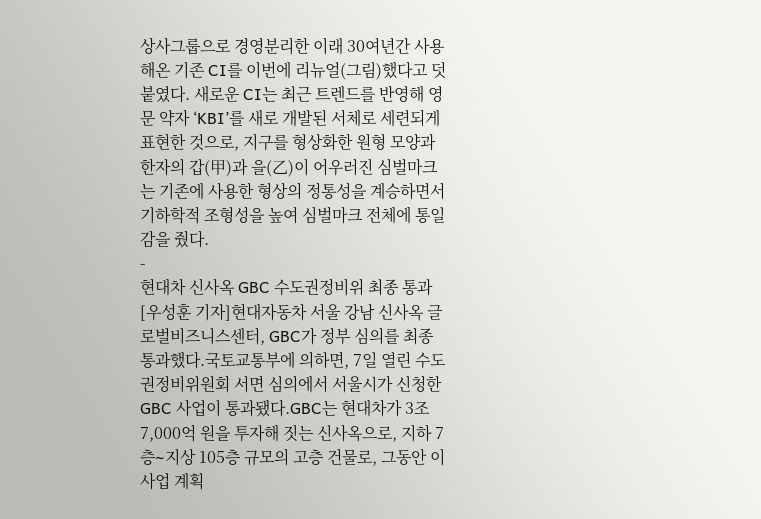상사그룹으로 경영분리한 이래 30여년간 사용해온 기존 CI를 이번에 리뉴얼(그림)했다고 덧붙였다. 새로운 CI는 최근 트렌드를 반영해 영문 약자 ‘KBI’를 새로 개발된 서체로 세련되게 표현한 것으로, 지구를 형상화한 원형 모양과 한자의 갑(甲)과 을(乙)이 어우러진 심벌마크는 기존에 사용한 형상의 정통성을 계승하면서 기하학적 조형성을 높여 심벌마크 전체에 통일감을 줬다.
-
현대차 신사옥 GBC 수도권정비위 최종 통과
[우성훈 기자]현대자동차 서울 강남 신사옥 글로벌비즈니스센터, GBC가 정부 심의를 최종 통과했다.국토교통부에 의하면, 7일 열린 수도권정비위원회 서면 심의에서 서울시가 신청한 GBC 사업이 통과됐다.GBC는 현대차가 3조7,000억 원을 투자해 짓는 신사옥으로, 지하 7층∼지상 105층 규모의 고층 건물로, 그동안 이 사업 계획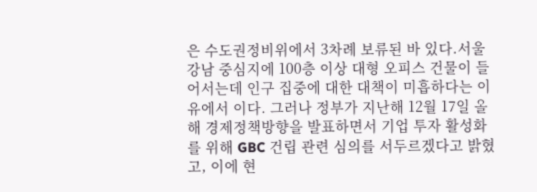은 수도권정비위에서 3차례 보류된 바 있다.서울 강남 중심지에 100층 이상 대형 오피스 건물이 들어서는데 인구 집중에 대한 대책이 미흡하다는 이유에서 이다. 그러나 정부가 지난해 12월 17일 올해 경제정책방향을 발표하면서 기업 투자 활성화를 위해 GBC 건립 관련 심의를 서두르겠다고 밝혔고, 이에 현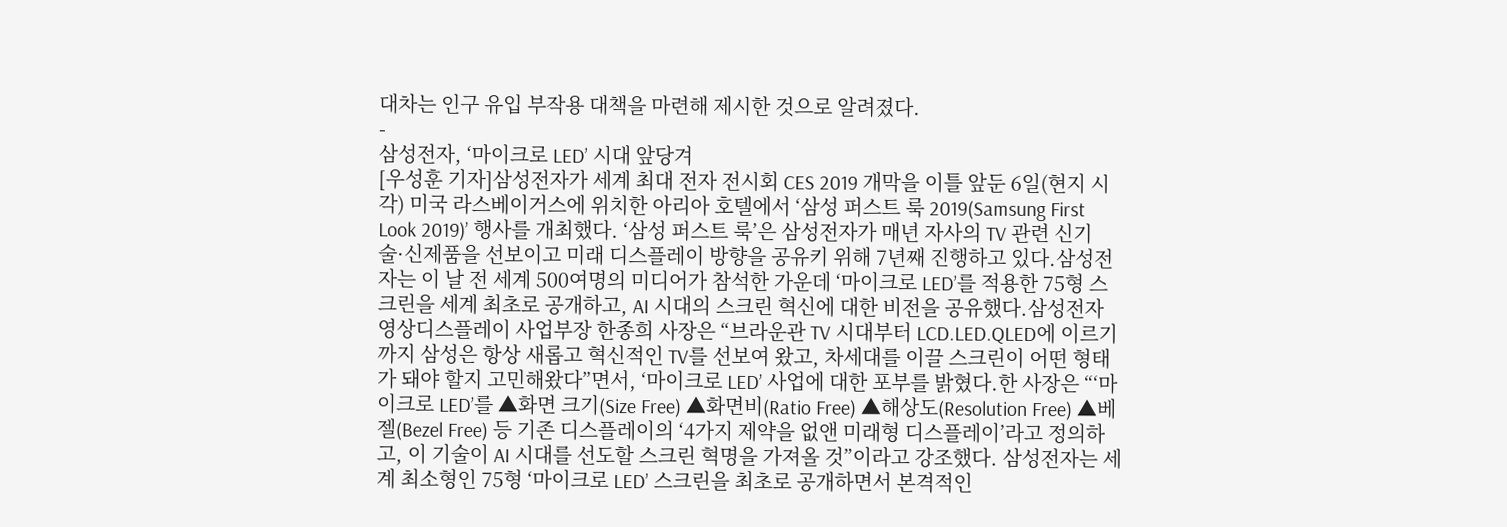대차는 인구 유입 부작용 대책을 마련해 제시한 것으로 알려졌다.
-
삼성전자, ‘마이크로 LED’ 시대 앞당겨
[우성훈 기자]삼성전자가 세계 최대 전자 전시회 CES 2019 개막을 이틀 앞둔 6일(현지 시각) 미국 라스베이거스에 위치한 아리아 호텔에서 ‘삼성 퍼스트 룩 2019(Samsung First Look 2019)’ 행사를 개최했다. ‘삼성 퍼스트 룩’은 삼성전자가 매년 자사의 TV 관련 신기술·신제품을 선보이고 미래 디스플레이 방향을 공유키 위해 7년째 진행하고 있다.삼성전자는 이 날 전 세계 500여명의 미디어가 참석한 가운데 ‘마이크로 LED’를 적용한 75형 스크린을 세계 최초로 공개하고, AI 시대의 스크린 혁신에 대한 비전을 공유했다.삼성전자 영상디스플레이 사업부장 한종희 사장은 “브라운관 TV 시대부터 LCD.LED.QLED에 이르기까지 삼성은 항상 새롭고 혁신적인 TV를 선보여 왔고, 차세대를 이끌 스크린이 어떤 형태가 돼야 할지 고민해왔다”면서, ‘마이크로 LED’ 사업에 대한 포부를 밝혔다.한 사장은 “‘마이크로 LED’를 ▲화면 크기(Size Free) ▲화면비(Ratio Free) ▲해상도(Resolution Free) ▲베젤(Bezel Free) 등 기존 디스플레이의 ‘4가지 제약을 없앤 미래형 디스플레이’라고 정의하고, 이 기술이 AI 시대를 선도할 스크린 혁명을 가져올 것”이라고 강조했다. 삼성전자는 세계 최소형인 75형 ‘마이크로 LED’ 스크린을 최초로 공개하면서 본격적인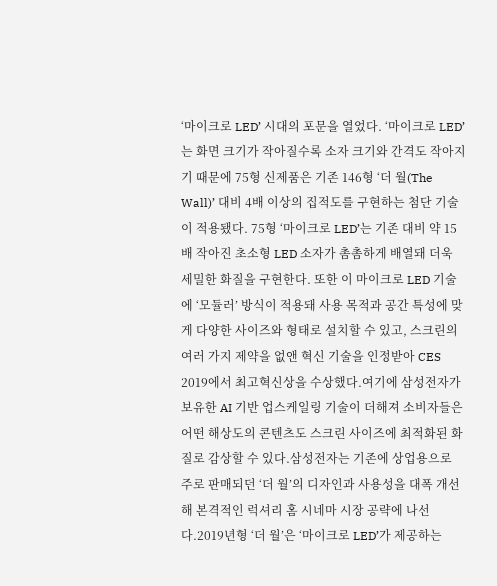‘마이크로 LED’ 시대의 포문을 열었다. ‘마이크로 LED’는 화면 크기가 작아질수록 소자 크기와 간격도 작아지기 때문에 75형 신제품은 기존 146형 ‘더 월(The Wall)’ 대비 4배 이상의 집적도를 구현하는 첨단 기술이 적용됐다. 75형 ‘마이크로 LED’는 기존 대비 약 15배 작아진 초소형 LED 소자가 촘촘하게 배열돼 더욱 세밀한 화질을 구현한다. 또한 이 마이크로 LED 기술에 ‘모듈러’ 방식이 적용돼 사용 목적과 공간 특성에 맞게 다양한 사이즈와 형태로 설치할 수 있고, 스크린의 여러 가지 제약을 없앤 혁신 기술을 인정받아 CES 2019에서 최고혁신상을 수상했다.여기에 삼성전자가 보유한 AI 기반 업스케일링 기술이 더해져 소비자들은 어떤 해상도의 콘텐츠도 스크린 사이즈에 최적화된 화질로 감상할 수 있다.삼성전자는 기존에 상업용으로 주로 판매되던 ‘더 월’의 디자인과 사용성을 대폭 개선해 본격적인 럭셔리 홈 시네마 시장 공략에 나선다.2019년형 ‘더 월’은 ‘마이크로 LED’가 제공하는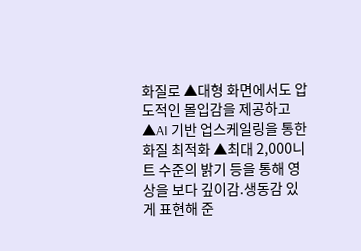화질로 ▲대형 화면에서도 압도적인 몰입감을 제공하고 ▲AI 기반 업스케일링을 통한 화질 최적화 ▲최대 2,000니트 수준의 밝기 등을 통해 영상을 보다 깊이감.생동감 있게 표현해 준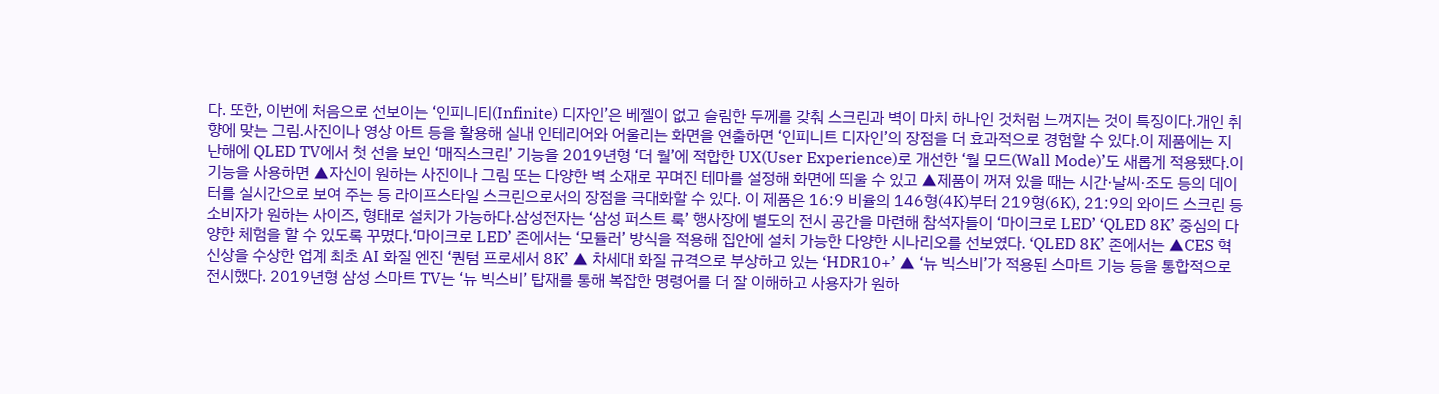다. 또한, 이번에 처음으로 선보이는 ‘인피니티(Infinite) 디자인’은 베젤이 없고 슬림한 두께를 갖춰 스크린과 벽이 마치 하나인 것처럼 느껴지는 것이 특징이다.개인 취향에 맞는 그림.사진이나 영상 아트 등을 활용해 실내 인테리어와 어울리는 화면을 연출하면 ‘인피니트 디자인’의 장점을 더 효과적으로 경험할 수 있다.이 제품에는 지난해에 QLED TV에서 첫 선을 보인 ‘매직스크린’ 기능을 2019년형 ‘더 월’에 적합한 UX(User Experience)로 개선한 ‘월 모드(Wall Mode)’도 새롭게 적용됐다.이 기능을 사용하면 ▲자신이 원하는 사진이나 그림 또는 다양한 벽 소재로 꾸며진 테마를 설정해 화면에 띄울 수 있고 ▲제품이 꺼져 있을 때는 시간·날씨·조도 등의 데이터를 실시간으로 보여 주는 등 라이프스타일 스크린으로서의 장점을 극대화할 수 있다. 이 제품은 16:9 비율의 146형(4K)부터 219형(6K), 21:9의 와이드 스크린 등 소비자가 원하는 사이즈, 형태로 설치가 가능하다.삼성전자는 ‘삼성 퍼스트 룩’ 행사장에 별도의 전시 공간을 마련해 참석자들이 ‘마이크로 LED’ ‘QLED 8K’ 중심의 다양한 체험을 할 수 있도록 꾸몄다.‘마이크로 LED’ 존에서는 ‘모듈러’ 방식을 적용해 집안에 설치 가능한 다양한 시나리오를 선보였다. ‘QLED 8K’ 존에서는 ▲CES 혁신상을 수상한 업계 최초 AI 화질 엔진 ‘퀀텀 프로세서 8K’ ▲ 차세대 화질 규격으로 부상하고 있는 ‘HDR10+’ ▲ ‘뉴 빅스비’가 적용된 스마트 기능 등을 통합적으로 전시했다. 2019년형 삼성 스마트 TV는 ‘뉴 빅스비’ 탑재를 통해 복잡한 명령어를 더 잘 이해하고 사용자가 원하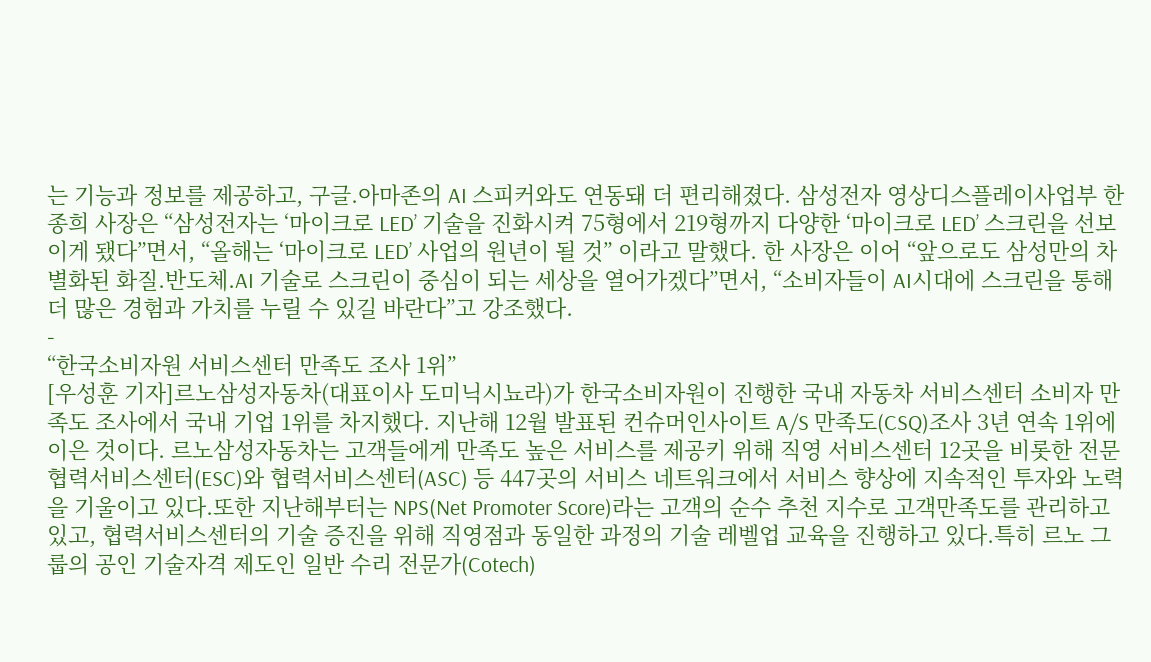는 기능과 정보를 제공하고, 구글.아마존의 AI 스피커와도 연동돼 더 편리해졌다. 삼성전자 영상디스플레이사업부 한종희 사장은 “삼성전자는 ‘마이크로 LED’ 기술을 진화시켜 75형에서 219형까지 다양한 ‘마이크로 LED’ 스크린을 선보이게 됐다”면서, “올해는 ‘마이크로 LED’ 사업의 원년이 될 것” 이라고 말했다. 한 사장은 이어 “앞으로도 삼성만의 차별화된 화질.반도체.AI 기술로 스크린이 중심이 되는 세상을 열어가겠다”면서, “소비자들이 AI시대에 스크린을 통해 더 많은 경험과 가치를 누릴 수 있길 바란다”고 강조했다.
-
“한국소비자원 서비스센터 만족도 조사 1위”
[우성훈 기자]르노삼성자동차(대표이사 도미닉시뇨라)가 한국소비자원이 진행한 국내 자동차 서비스센터 소비자 만족도 조사에서 국내 기업 1위를 차지했다. 지난해 12월 발표된 컨슈머인사이트 A/S 만족도(CSQ)조사 3년 연속 1위에 이은 것이다. 르노삼성자동차는 고객들에게 만족도 높은 서비스를 제공키 위해 직영 서비스센터 12곳을 비롯한 전문협력서비스센터(ESC)와 협력서비스센터(ASC) 등 447곳의 서비스 네트워크에서 서비스 향상에 지속적인 투자와 노력을 기울이고 있다.또한 지난해부터는 NPS(Net Promoter Score)라는 고객의 순수 추천 지수로 고객만족도를 관리하고 있고, 협력서비스센터의 기술 증진을 위해 직영점과 동일한 과정의 기술 레벨업 교육을 진행하고 있다.특히 르노 그룹의 공인 기술자격 제도인 일반 수리 전문가(Cotech)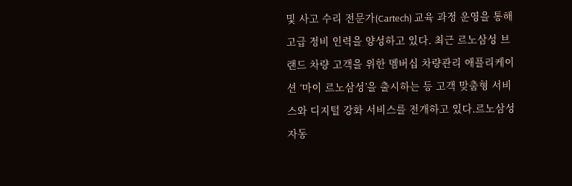및 사고 수리 전문가(Cartech) 교육 과정 운영을 통해 고급 정비 인력을 양성하고 있다. 최근 르노삼성 브랜드 차량 고객을 위한 멤버십 차량관리 애플리케이션 ‘마이 르노삼성’을 출시하는 등 고객 맞춤형 서비스와 디지털 강화 서비스를 전개하고 있다.르노삼성자동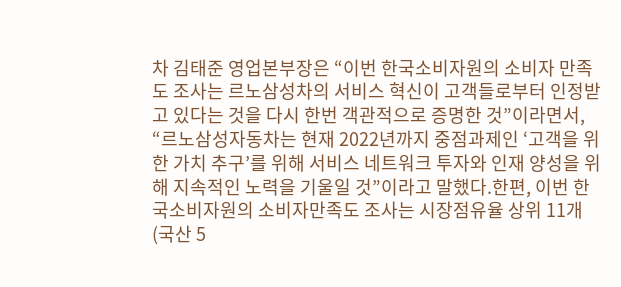차 김태준 영업본부장은 “이번 한국소비자원의 소비자 만족도 조사는 르노삼성차의 서비스 혁신이 고객들로부터 인정받고 있다는 것을 다시 한번 객관적으로 증명한 것”이라면서, “르노삼성자동차는 현재 2022년까지 중점과제인 ‘고객을 위한 가치 추구’를 위해 서비스 네트워크 투자와 인재 양성을 위해 지속적인 노력을 기울일 것”이라고 말했다.한편, 이번 한국소비자원의 소비자만족도 조사는 시장점유율 상위 11개(국산 5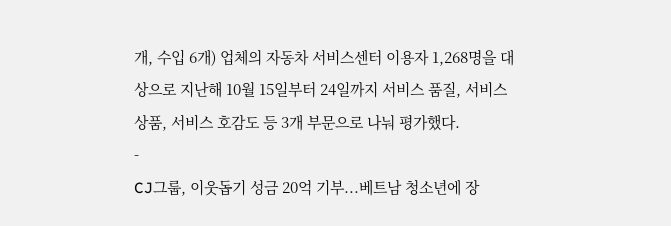개, 수입 6개) 업체의 자동차 서비스센터 이용자 1,268명을 대상으로 지난해 10월 15일부터 24일까지 서비스 품질, 서비스 상품, 서비스 호감도 등 3개 부문으로 나눠 평가했다.
-
CJ그룹, 이웃돕기 성금 20억 기부...베트남 청소년에 장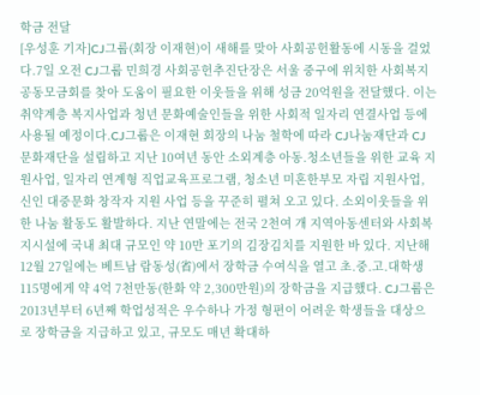학금 전달
[우성훈 기자]CJ그룹(회장 이재현)이 새해를 맞아 사회공헌활동에 시동을 걸었다.7일 오전 CJ그룹 민희경 사회공헌추진단장은 서울 중구에 위치한 사회복지공동모금회를 찾아 도움이 필요한 이웃들을 위해 성금 20억원을 전달했다. 이는 취약계층 복지사업과 청년 문화예술인들을 위한 사회적 일자리 연결사업 등에 사용될 예정이다.CJ그룹은 이재현 회장의 나눔 철학에 따라 CJ나눔재단과 CJ문화재단을 설립하고 지난 10여년 동안 소외계층 아동.청소년들을 위한 교육 지원사업, 일자리 연계형 직업교육프로그램, 청소년 미혼한부모 자립 지원사업, 신인 대중문화 창작자 지원 사업 등을 꾸준히 펼쳐 오고 있다. 소외이웃들을 위한 나눔 활동도 활발하다. 지난 연말에는 전국 2천여 개 지역아동센터와 사회복지시설에 국내 최대 규모인 약 10만 포기의 김장김치를 지원한 바 있다. 지난해 12월 27일에는 베트남 람동성(省)에서 장학금 수여식을 열고 초.중.고.대학생 115명에게 약 4억 7천만동(한화 약 2,300만원)의 장학금을 지급했다. CJ그룹은 2013년부터 6년째 학업성적은 우수하나 가정 형편이 어려운 학생들을 대상으로 장학금을 지급하고 있고, 규모도 매년 확대하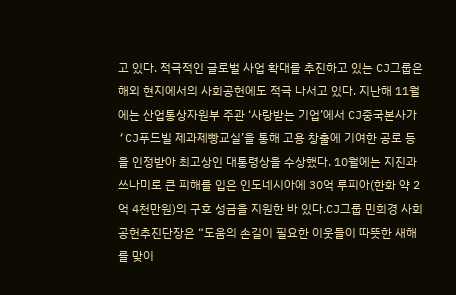고 있다. 적극적인 글로벌 사업 확대를 추진하고 있는 CJ그룹은 해외 현지에서의 사회공헌에도 적극 나서고 있다. 지난해 11월에는 산업통상자원부 주관 ‘사랑받는 기업’에서 CJ중국본사가 ‘CJ푸드빌 제과제빵교실’을 통해 고용 창출에 기여한 공로 등을 인정받아 최고상인 대통령상을 수상했다. 10월에는 지진과 쓰나미로 큰 피해를 입은 인도네시아에 30억 루피아(한화 약 2억 4천만원)의 구호 성금을 지원한 바 있다.CJ그룹 민희경 사회공헌추진단장은 “도움의 손길이 필요한 이웃들이 따뜻한 새해를 맞이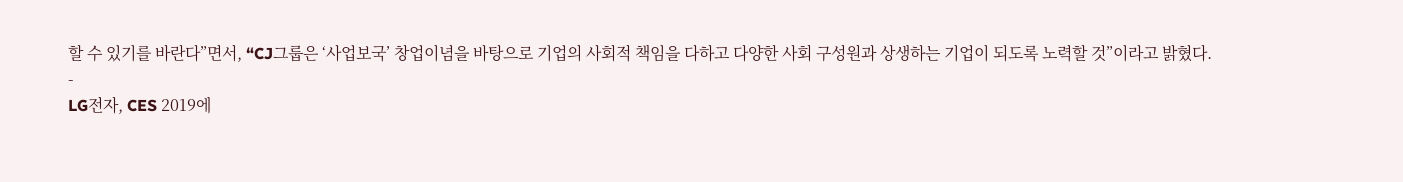할 수 있기를 바란다”면서, “CJ그룹은 ‘사업보국’ 창업이념을 바탕으로 기업의 사회적 책임을 다하고 다양한 사회 구성원과 상생하는 기업이 되도록 노력할 것”이라고 밝혔다.
-
LG전자, CES 2019에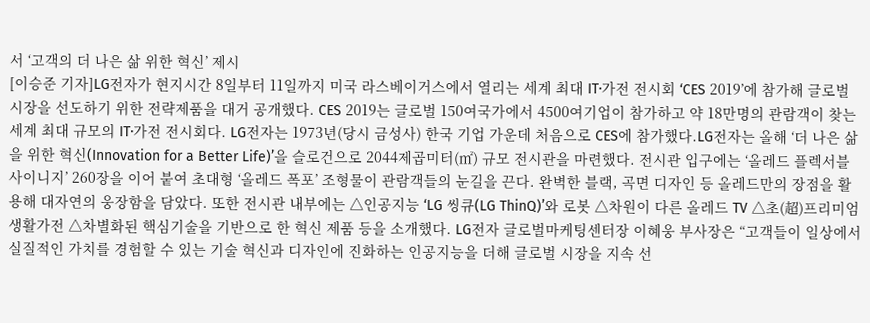서 ‘고객의 더 나은 삶 위한 혁신’ 제시
[이승준 기자]LG전자가 현지시간 8일부터 11일까지 미국 라스베이거스에서 열리는 세계 최대 IT·가전 전시회 ‘CES 2019’에 참가해 글로벌 시장을 선도하기 위한 전략제품을 대거 공개했다. CES 2019는 글로벌 150여국가에서 4500여기업이 참가하고 약 18만명의 관람객이 찾는 세계 최대 규모의 IT·가전 전시회다. LG전자는 1973년(당시 금성사) 한국 기업 가운데 처음으로 CES에 참가했다.LG전자는 올해 ‘더 나은 삶을 위한 혁신(Innovation for a Better Life)’을 슬로건으로 2044제곱미터(㎡) 규모 전시관을 마련했다. 전시관 입구에는 ‘올레드 플렉서블 사이니지’ 260장을 이어 붙여 초대형 ‘올레드 폭포’ 조형물이 관람객들의 눈길을 끈다. 완벽한 블랙, 곡면 디자인 등 올레드만의 장점을 활용해 대자연의 웅장함을 담았다. 또한 전시관 내부에는 △인공지능 ‘LG 씽큐(LG ThinQ)’와 로봇 △차원이 다른 올레드 TV △초(超)프리미엄 생활가전 △차별화된 핵심기술을 기반으로 한 혁신 제품 등을 소개했다. LG전자 글로벌마케팅센터장 이혜웅 부사장은 “고객들이 일상에서 실질적인 가치를 경험할 수 있는 기술 혁신과 디자인에 진화하는 인공지능을 더해 글로벌 시장을 지속 선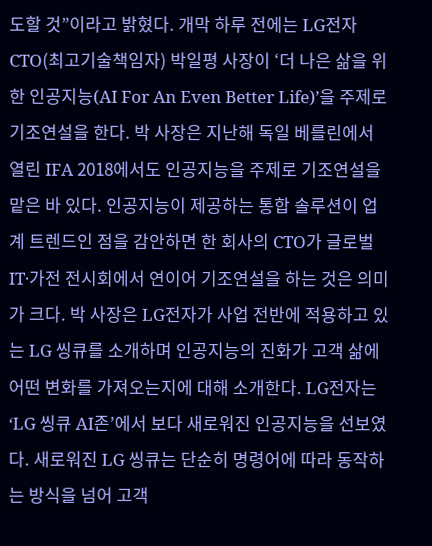도할 것”이라고 밝혔다. 개막 하루 전에는 LG전자 CTO(최고기술책임자) 박일평 사장이 ‘더 나은 삶을 위한 인공지능(AI For An Even Better Life)’을 주제로 기조연설을 한다. 박 사장은 지난해 독일 베를린에서 열린 IFA 2018에서도 인공지능을 주제로 기조연설을 맡은 바 있다. 인공지능이 제공하는 통합 솔루션이 업계 트렌드인 점을 감안하면 한 회사의 CTO가 글로벌 IT·가전 전시회에서 연이어 기조연설을 하는 것은 의미가 크다. 박 사장은 LG전자가 사업 전반에 적용하고 있는 LG 씽큐를 소개하며 인공지능의 진화가 고객 삶에 어떤 변화를 가져오는지에 대해 소개한다. LG전자는 ‘LG 씽큐 AI존’에서 보다 새로워진 인공지능을 선보였다. 새로워진 LG 씽큐는 단순히 명령어에 따라 동작하는 방식을 넘어 고객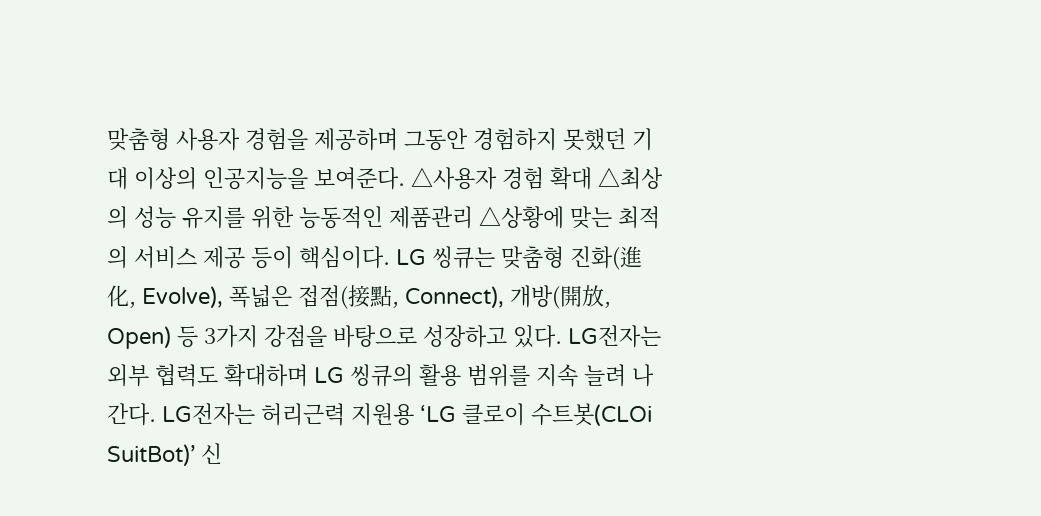맞춤형 사용자 경험을 제공하며 그동안 경험하지 못했던 기대 이상의 인공지능을 보여준다. △사용자 경험 확대 △최상의 성능 유지를 위한 능동적인 제품관리 △상황에 맞는 최적의 서비스 제공 등이 핵심이다. LG 씽큐는 맞춤형 진화(進化, Evolve), 폭넓은 접점(接點, Connect), 개방(開放, Open) 등 3가지 강점을 바탕으로 성장하고 있다. LG전자는 외부 협력도 확대하며 LG 씽큐의 활용 범위를 지속 늘려 나간다. LG전자는 허리근력 지원용 ‘LG 클로이 수트봇(CLOi SuitBot)’ 신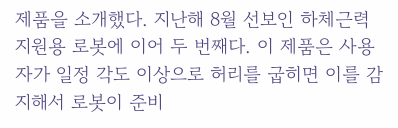제품을 소개했다. 지난해 8월 선보인 하체근력 지원용 로봇에 이어 두 번째다. 이 제품은 사용자가 일정 각도 이상으로 허리를 굽히면 이를 감지해서 로봇이 준비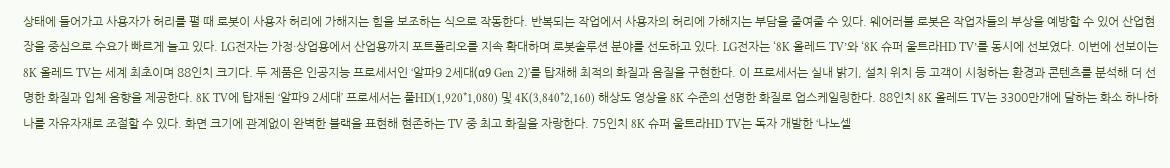상태에 들어가고 사용자가 허리를 펼 때 로봇이 사용자 허리에 가해지는 힘을 보조하는 식으로 작동한다. 반복되는 작업에서 사용자의 허리에 가해지는 부담을 줄여줄 수 있다. 웨어러블 로봇은 작업자들의 부상을 예방할 수 있어 산업현장을 중심으로 수요가 빠르게 늘고 있다. LG전자는 가정·상업용에서 산업용까지 포트폴리오를 지속 확대하며 로봇솔루션 분야를 선도하고 있다. LG전자는 ‘8K 올레드 TV’와 ‘8K 슈퍼 울트라HD TV’를 동시에 선보였다. 이번에 선보이는 8K 올레드 TV는 세계 최초이며 88인치 크기다. 두 제품은 인공지능 프로세서인 ‘알파9 2세대(α9 Gen 2)’를 탑재해 최적의 화질과 음질을 구현한다. 이 프로세서는 실내 밝기, 설치 위치 등 고객이 시청하는 환경과 콘텐츠를 분석해 더 선명한 화질과 입체 음향을 제공한다. 8K TV에 탑재된 ‘알파9 2세대’ 프로세서는 풀HD(1,920*1,080) 및 4K(3,840*2,160) 해상도 영상을 8K 수준의 선명한 화질로 업스케일링한다. 88인치 8K 올레드 TV는 3300만개에 달하는 화소 하나하나를 자유자재로 조절할 수 있다. 화면 크기에 관계없이 완벽한 블랙을 표현해 현존하는 TV 중 최고 화질을 자랑한다. 75인치 8K 슈퍼 울트라HD TV는 독자 개발한 ‘나노셀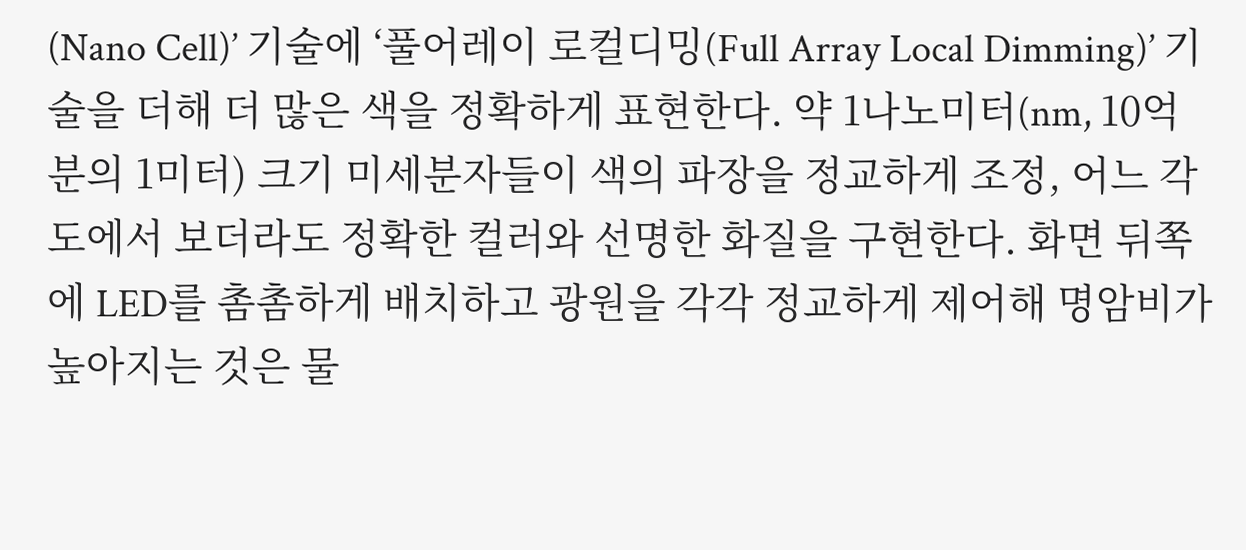(Nano Cell)’ 기술에 ‘풀어레이 로컬디밍(Full Array Local Dimming)’ 기술을 더해 더 많은 색을 정확하게 표현한다. 약 1나노미터(nm, 10억 분의 1미터) 크기 미세분자들이 색의 파장을 정교하게 조정, 어느 각도에서 보더라도 정확한 컬러와 선명한 화질을 구현한다. 화면 뒤쪽에 LED를 촘촘하게 배치하고 광원을 각각 정교하게 제어해 명암비가 높아지는 것은 물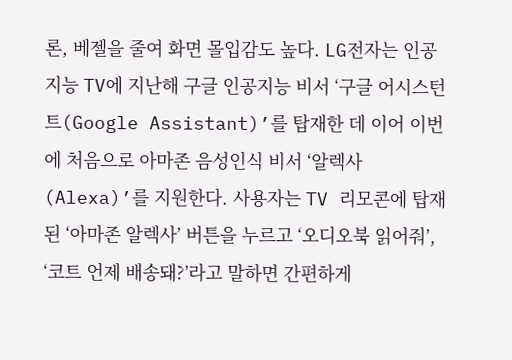론, 베젤을 줄여 화면 몰입감도 높다. LG전자는 인공지능 TV에 지난해 구글 인공지능 비서 ‘구글 어시스턴트(Google Assistant)’를 탑재한 데 이어 이번에 처음으로 아마존 음성인식 비서 ‘알렉사(Alexa)’를 지원한다. 사용자는 TV 리모콘에 탑재된 ‘아마존 알렉사’ 버튼을 누르고 ‘오디오북 읽어줘’, ‘코트 언제 배송돼?’라고 말하면 간편하게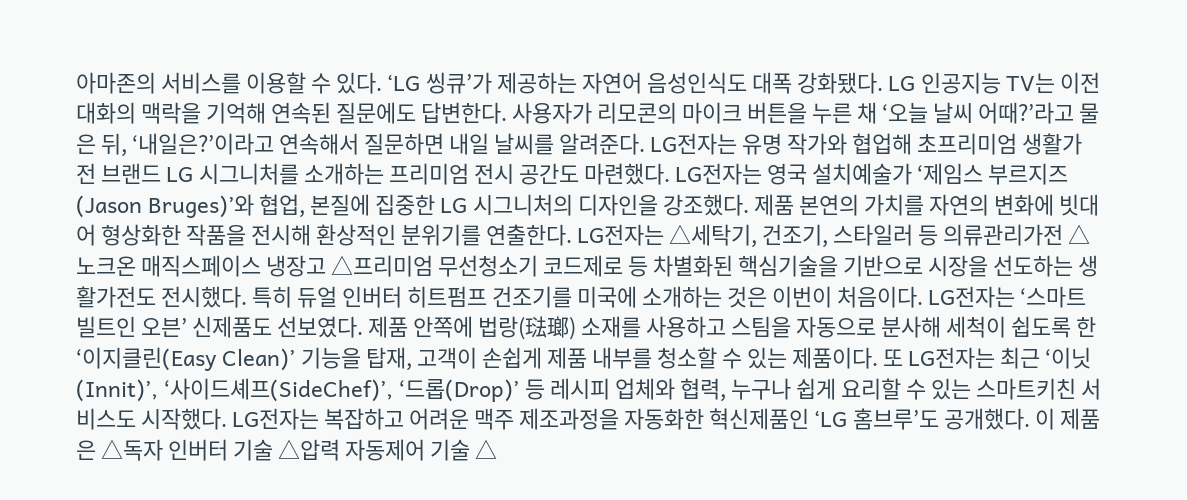아마존의 서비스를 이용할 수 있다. ‘LG 씽큐’가 제공하는 자연어 음성인식도 대폭 강화됐다. LG 인공지능 TV는 이전 대화의 맥락을 기억해 연속된 질문에도 답변한다. 사용자가 리모콘의 마이크 버튼을 누른 채 ‘오늘 날씨 어때?’라고 물은 뒤, ‘내일은?’이라고 연속해서 질문하면 내일 날씨를 알려준다. LG전자는 유명 작가와 협업해 초프리미엄 생활가전 브랜드 LG 시그니처를 소개하는 프리미엄 전시 공간도 마련했다. LG전자는 영국 설치예술가 ‘제임스 부르지즈(Jason Bruges)’와 협업, 본질에 집중한 LG 시그니처의 디자인을 강조했다. 제품 본연의 가치를 자연의 변화에 빗대어 형상화한 작품을 전시해 환상적인 분위기를 연출한다. LG전자는 △세탁기, 건조기, 스타일러 등 의류관리가전 △노크온 매직스페이스 냉장고 △프리미엄 무선청소기 코드제로 등 차별화된 핵심기술을 기반으로 시장을 선도하는 생활가전도 전시했다. 특히 듀얼 인버터 히트펌프 건조기를 미국에 소개하는 것은 이번이 처음이다. LG전자는 ‘스마트 빌트인 오븐’ 신제품도 선보였다. 제품 안쪽에 법랑(琺瑯) 소재를 사용하고 스팀을 자동으로 분사해 세척이 쉽도록 한 ‘이지클린(Easy Clean)’ 기능을 탑재, 고객이 손쉽게 제품 내부를 청소할 수 있는 제품이다. 또 LG전자는 최근 ‘이닛(Innit)’, ‘사이드셰프(SideChef)’, ‘드롭(Drop)’ 등 레시피 업체와 협력, 누구나 쉽게 요리할 수 있는 스마트키친 서비스도 시작했다. LG전자는 복잡하고 어려운 맥주 제조과정을 자동화한 혁신제품인 ‘LG 홈브루’도 공개했다. 이 제품은 △독자 인버터 기술 △압력 자동제어 기술 △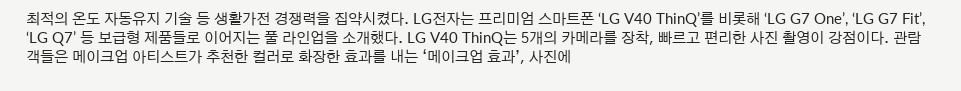최적의 온도 자동유지 기술 등 생활가전 경쟁력을 집약시켰다. LG전자는 프리미엄 스마트폰 ‘LG V40 ThinQ’를 비롯해 ‘LG G7 One’, ‘LG G7 Fit’, ‘LG Q7’ 등 보급형 제품들로 이어지는 풀 라인업을 소개했다. LG V40 ThinQ는 5개의 카메라를 장착, 빠르고 편리한 사진 촬영이 강점이다. 관람객들은 메이크업 아티스트가 추천한 컬러로 화장한 효과를 내는 ‘메이크업 효과’, 사진에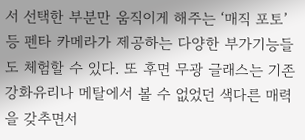서 선택한 부분만 움직이게 해주는 ‘매직 포토’ 등 펜타 카메라가 제공하는 다양한 부가기능들도 체험할 수 있다. 또 후면 무광 글래스는 기존 강화유리나 메탈에서 볼 수 없었던 색다른 매력을 갖추면서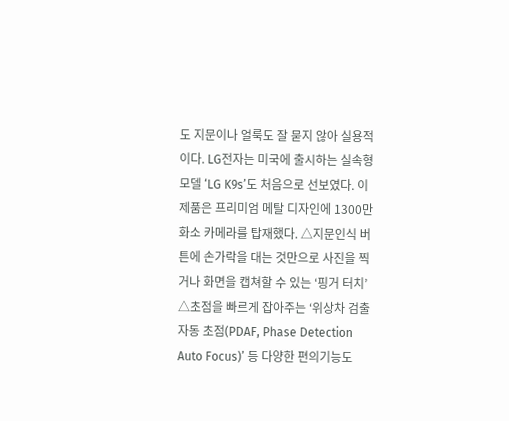도 지문이나 얼룩도 잘 묻지 않아 실용적이다. LG전자는 미국에 출시하는 실속형 모델 ‘LG K9s’도 처음으로 선보였다. 이 제품은 프리미엄 메탈 디자인에 1300만 화소 카메라를 탑재했다. △지문인식 버튼에 손가락을 대는 것만으로 사진을 찍거나 화면을 캡쳐할 수 있는 ‘핑거 터치’ △초점을 빠르게 잡아주는 ‘위상차 검출 자동 초점(PDAF, Phase Detection Auto Focus)’ 등 다양한 편의기능도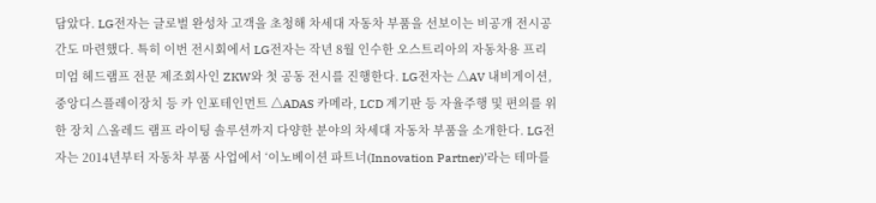담았다. LG전자는 글로벌 완성차 고객을 초청해 차세대 자동차 부품을 선보이는 비공개 전시공간도 마련했다. 특히 이번 전시회에서 LG전자는 작년 8월 인수한 오스트리아의 자동차용 프리미엄 헤드램프 전문 제조회사인 ZKW와 첫 공동 전시를 진행한다. LG전자는 △AV 내비게이션, 중앙디스플레이장치 등 카 인포테인먼트 △ADAS 카메라, LCD 계기판 등 자율주행 및 편의를 위한 장치 △올레드 램프 라이팅 솔루션까지 다양한 분야의 차세대 자동차 부품을 소개한다. LG전자는 2014년부터 자동차 부품 사업에서 ‘이노베이션 파트너(Innovation Partner)’라는 테마를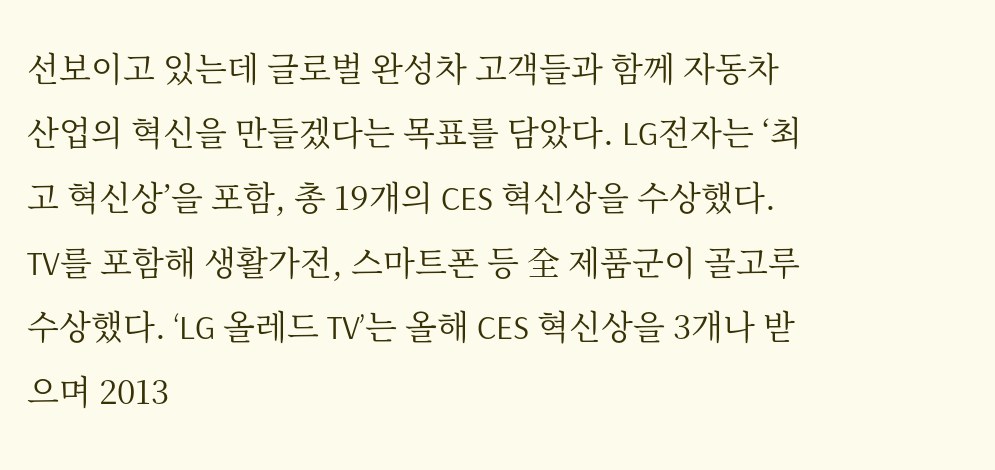선보이고 있는데 글로벌 완성차 고객들과 함께 자동차 산업의 혁신을 만들겠다는 목표를 담았다. LG전자는 ‘최고 혁신상’을 포함, 총 19개의 CES 혁신상을 수상했다. TV를 포함해 생활가전, 스마트폰 등 全 제품군이 골고루 수상했다. ‘LG 올레드 TV’는 올해 CES 혁신상을 3개나 받으며 2013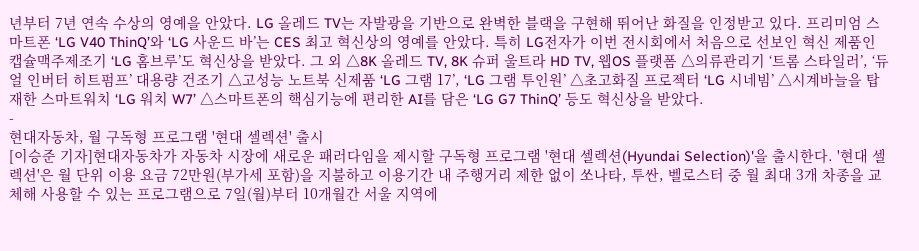년부터 7년 연속 수상의 영예을 안았다. LG 올레드 TV는 자발광을 기반으로 완벽한 블랙을 구현해 뛰어난 화질을 인정받고 있다. 프리미엄 스마트폰 ‘LG V40 ThinQ’와 ‘LG 사운드 바’는 CES 최고 혁신상의 영예를 안았다. 특히 LG전자가 이번 전시회에서 처음으로 선보인 혁신 제품인 캡슐맥주제조기 ‘LG 홈브루’도 혁신상을 받았다. 그 외 △8K 올레드 TV, 8K 슈퍼 울트라 HD TV, 웹OS 플랫폼 △의류관리기 ‘트롬 스타일러’, ‘듀얼 인버터 히트펌프’ 대용량 건조기 △고성능 노트북 신제품 ‘LG 그램 17’, ‘LG 그램 투인원’ △초고화질 프로젝터 ‘LG 시네빔’ △시계바늘을 탑재한 스마트워치 ‘LG 워치 W7’ △스마트폰의 핵심기능에 편리한 AI를 담은 ‘LG G7 ThinQ’ 등도 혁신상을 받았다.
-
현대자동차, 월 구독형 프로그램 '현대 셀렉션' 출시
[이승준 기자]현대자동차가 자동차 시장에 새로운 패러다임을 제시할 구독형 프로그램 '현대 셀렉션(Hyundai Selection)'을 출시한다. '현대 셀렉션'은 월 단위 이용 요금 72만원(부가세 포함)을 지불하고 이용기간 내 주행거리 제한 없이 쏘나타, 투싼, 벨로스터 중 월 최대 3개 차종을 교체해 사용할 수 있는 프로그램으로 7일(월)부터 10개월간 서울 지역에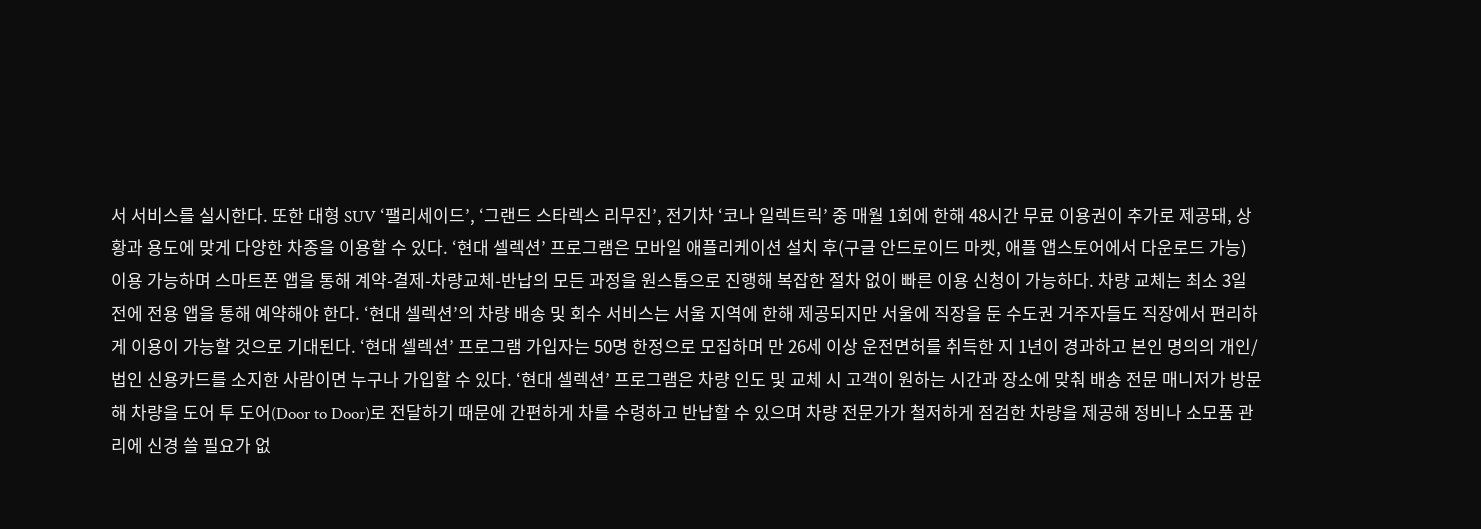서 서비스를 실시한다. 또한 대형 SUV ‘팰리세이드’, ‘그랜드 스타렉스 리무진’, 전기차 ‘코나 일렉트릭’ 중 매월 1회에 한해 48시간 무료 이용권이 추가로 제공돼, 상황과 용도에 맞게 다양한 차종을 이용할 수 있다. ‘현대 셀렉션’ 프로그램은 모바일 애플리케이션 설치 후(구글 안드로이드 마켓, 애플 앱스토어에서 다운로드 가능) 이용 가능하며 스마트폰 앱을 통해 계약-결제-차량교체-반납의 모든 과정을 원스톱으로 진행해 복잡한 절차 없이 빠른 이용 신청이 가능하다. 차량 교체는 최소 3일 전에 전용 앱을 통해 예약해야 한다. ‘현대 셀렉션’의 차량 배송 및 회수 서비스는 서울 지역에 한해 제공되지만 서울에 직장을 둔 수도권 거주자들도 직장에서 편리하게 이용이 가능할 것으로 기대된다. ‘현대 셀렉션’ 프로그램 가입자는 50명 한정으로 모집하며 만 26세 이상 운전면허를 취득한 지 1년이 경과하고 본인 명의의 개인/법인 신용카드를 소지한 사람이면 누구나 가입할 수 있다. ‘현대 셀렉션’ 프로그램은 차량 인도 및 교체 시 고객이 원하는 시간과 장소에 맞춰 배송 전문 매니저가 방문해 차량을 도어 투 도어(Door to Door)로 전달하기 때문에 간편하게 차를 수령하고 반납할 수 있으며 차량 전문가가 철저하게 점검한 차량을 제공해 정비나 소모품 관리에 신경 쓸 필요가 없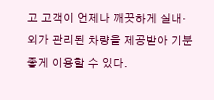고 고객이 언제나 깨끗하게 실내·외가 관리된 차량을 제공받아 기분 좋게 이용할 수 있다.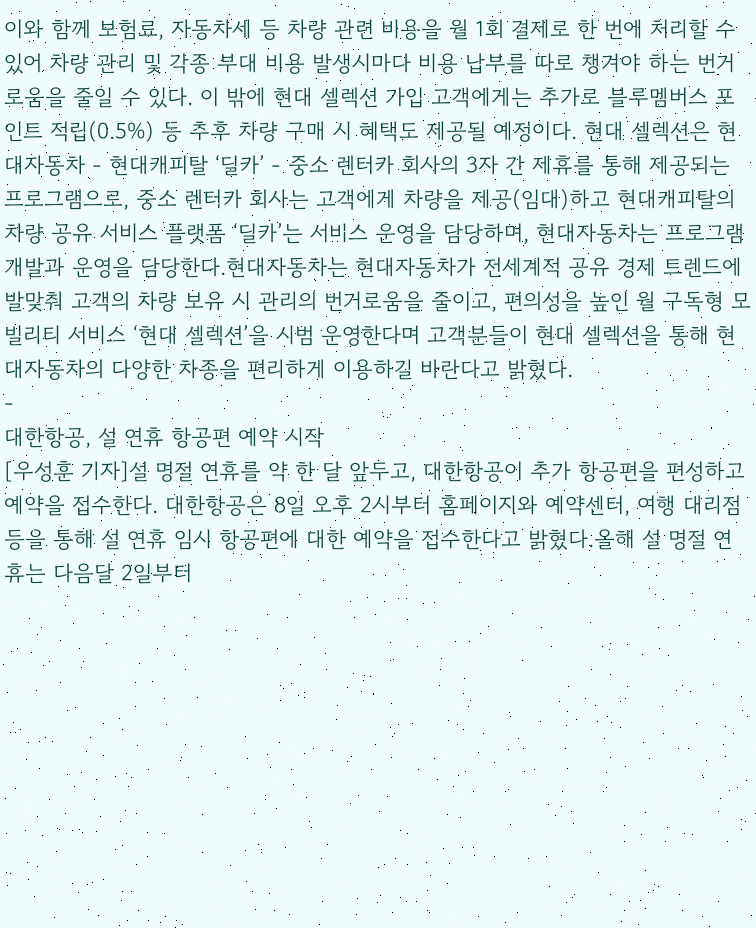이와 함께 보험료, 자동차세 등 차량 관련 비용을 월 1회 결제로 한 번에 처리할 수 있어 차량 관리 및 각종 부대 비용 발생시마다 비용 납부를 따로 챙겨야 하는 번거로움을 줄일 수 있다. 이 밖에 현대 셀렉션 가입 고객에게는 추가로 블루멤버스 포인트 적립(0.5%) 등 추후 차량 구매 시 혜택도 제공될 예정이다. 현대 셀렉션은 현대자동차 - 현대캐피탈 ‘딜카’ - 중소 렌터카 회사의 3자 간 제휴를 통해 제공되는 프로그램으로, 중소 렌터카 회사는 고객에게 차량을 제공(임대)하고 현대캐피탈의 차량 공유 서비스 플랫폼 ‘딜카’는 서비스 운영을 담당하며, 현대자동차는 프로그램 개발과 운영을 담당한다.현대자동차는 현대자동차가 전세계적 공유 경제 트렌드에 발맞춰 고객의 차량 보유 시 관리의 번거로움을 줄이고, 편의성을 높인 월 구독형 모빌리티 서비스 ‘현대 셀렉션’을 시범 운영한다며 고객분들이 현대 셀렉션을 통해 현대자동차의 다양한 차종을 편리하게 이용하길 바란다고 밝혔다.
-
대한항공, 설 연휴 항공편 예약 시작
[우성훈 기자]설 명절 연휴를 약 한 달 앞두고, 대한항공이 추가 항공편을 편성하고 예약을 접수한다. 대한항공은 8일 오후 2시부터 홈페이지와 예약센터, 여행 대리점 등을 통해 설 연휴 임시 항공편에 대한 예약을 접수한다고 밝혔다.올해 설 명절 연휴는 다음달 2일부터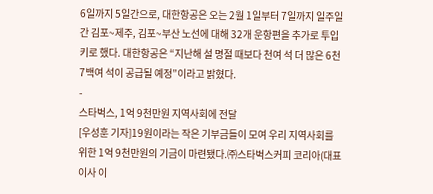6일까지 5일간으로, 대한항공은 오는 2월 1일부터 7일까지 일주일간 김포~제주, 김포~부산 노선에 대해 32개 운항편을 추가로 투입키로 했다. 대한항공은 “지난해 설 명절 때보다 천여 석 더 많은 6천 7백여 석이 공급될 예정”이라고 밝혔다.
-
스타벅스, 1억 9천만원 지역사회에 전달
[우성훈 기자]19원이라는 작은 기부금들이 모여 우리 지역사회를 위한 1억 9천만원의 기금이 마련됐다.㈜스타벅스커피 코리아(대표이사 이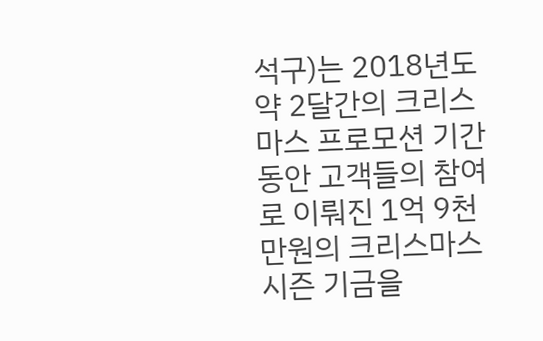석구)는 2018년도 약 2달간의 크리스마스 프로모션 기간 동안 고객들의 참여로 이뤄진 1억 9천만원의 크리스마스 시즌 기금을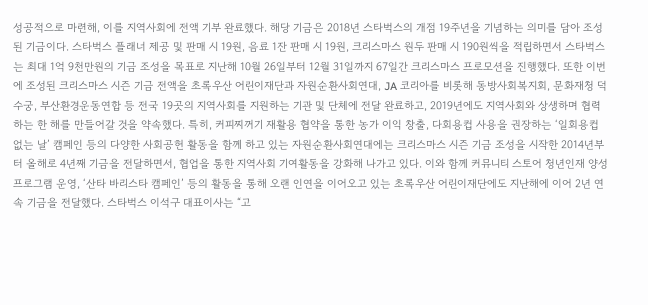성공적으로 마련해, 이를 지역사회에 전액 기부 완료했다. 해당 기금은 2018년 스타벅스의 개점 19주년을 기념하는 의미를 담아 조성된 기금이다. 스타벅스 플래너 제공 및 판매 시 19원, 음료 1잔 판매 시 19원, 크리스마스 원두 판매 시 190원씩을 적립하면서 스타벅스는 최대 1억 9천만원의 기금 조성을 목표로 지난해 10월 26일부터 12월 31일까지 67일간 크리스마스 프로모션을 진행했다. 또한 이번에 조성된 크리스마스 시즌 기금 전액을 초록우산 어린이재단과 자원순환사회연대, JA 코리아를 비롯해 동방사회복지회, 문화재청 덕수궁, 부산환경운동연합 등 전국 19곳의 지역사회를 지원하는 기관 및 단체에 전달 완료하고, 2019년에도 지역사회와 상생하며 협력하는 한 해를 만들어갈 것을 약속했다. 특히, 커피찌꺼기 재활용 협약을 통한 농가 이익 창출, 다회용컵 사용을 권장하는 ‘일회용컵 없는 날’ 캠페인 등의 다양한 사회공헌 활동을 함께 하고 있는 자원순환사회연대에는 크리스마스 시즌 기금 조성을 시작한 2014년부터 올해로 4년째 기금을 전달하면서, 협업을 통한 지역사회 기여활동을 강화해 나가고 있다. 이와 함께 커뮤니티 스토어 청년인재 양성 프로그램 운영, ‘산타 바리스타 캠페인’ 등의 활동을 통해 오랜 인연을 이어오고 있는 초록우산 어린이재단에도 지난해에 이어 2년 연속 기금을 전달했다. 스타벅스 이석구 대표이사는 “고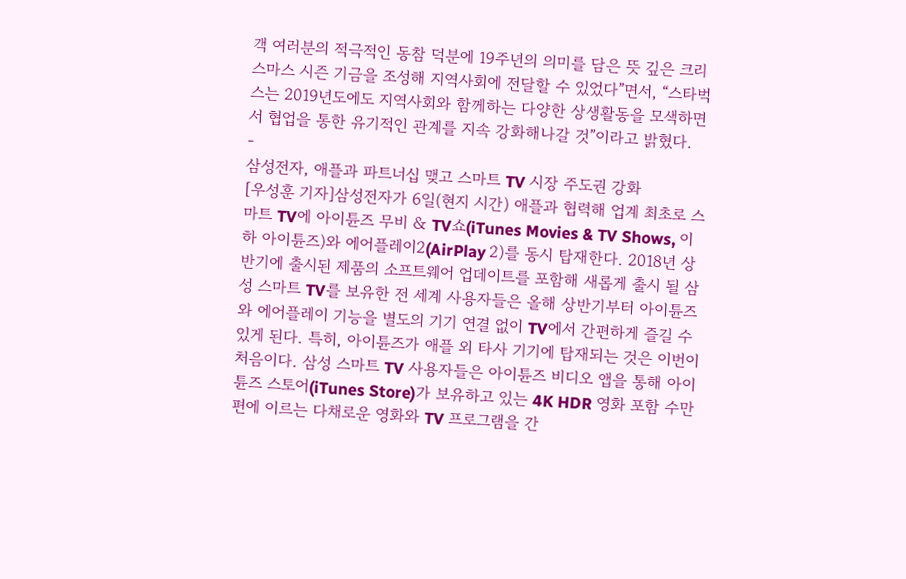객 여러분의 적극적인 동참 덕분에 19주년의 의미를 담은 뜻 깊은 크리스마스 시즌 기금을 조성해 지역사회에 전달할 수 있었다”면서, “스타벅스는 2019년도에도 지역사회와 함께하는 다양한 상생활동을 모색하면서 협업을 통한 유기적인 관계를 지속 강화해나갈 것”이라고 밝혔다.
-
삼성전자, 애플과 파트너십 맺고 스마트 TV 시장 주도권 강화
[우성훈 기자]삼성전자가 6일(현지 시간) 애플과 협력해 업계 최초로 스마트 TV에 아이튠즈 무비 & TV쇼(iTunes Movies & TV Shows, 이하 아이튠즈)와 에어플레이2(AirPlay 2)를 동시 탑재한다. 2018년 상반기에 출시된 제품의 소프트웨어 업데이트를 포함해 새롭게 출시 될 삼성 스마트 TV를 보유한 전 세계 사용자들은 올해 상반기부터 아이튠즈와 에어플레이 기능을 별도의 기기 연결 없이 TV에서 간편하게 즐길 수 있게 된다. 특히, 아이튠즈가 애플 외 타사 기기에 탑재되는 것은 이번이 처음이다. 삼성 스마트 TV 사용자들은 아이튠즈 비디오 앱을 통해 아이튠즈 스토어(iTunes Store)가 보유하고 있는 4K HDR 영화 포함 수만 편에 이르는 다채로운 영화와 TV 프로그램을 간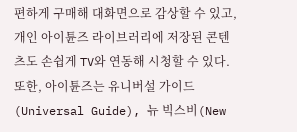편하게 구매해 대화면으로 감상할 수 있고, 개인 아이튠즈 라이브러리에 저장된 콘텐츠도 손쉽게 TV와 연동해 시청할 수 있다. 또한, 아이튠즈는 유니버설 가이드(Universal Guide), 뉴 빅스비(New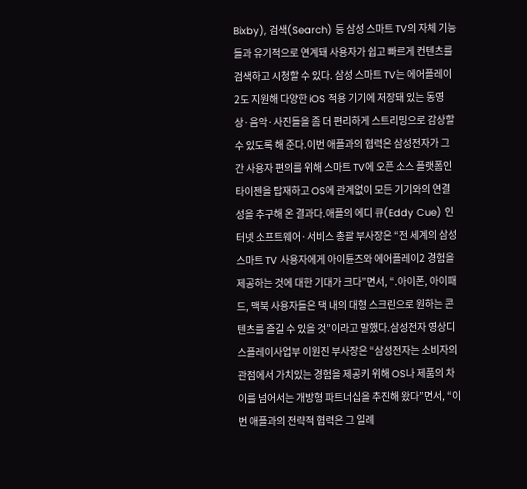Bixby), 검색(Search) 등 삼성 스마트 TV의 자체 기능들과 유기적으로 연계돼 사용자가 쉽고 빠르게 컨텐츠를 검색하고 시청할 수 있다. 삼성 스마트 TV는 에어플레이2도 지원해 다양한 iOS 적용 기기에 저장돼 있는 동영상·음악·사진들을 좀 더 편리하게 스트리밍으로 감상할 수 있도록 해 준다.이번 애플과의 협력은 삼성전자가 그간 사용자 편의를 위해 스마트 TV에 오픈 소스 플랫폼인 타이젠을 탑재하고 OS에 관계없이 모든 기기와의 연결성을 추구해 온 결과다.애플의 에디 큐(Eddy Cue) 인터넷 소프트웨어·서비스 총괄 부사장은 “전 세계의 삼성 스마트 TV 사용자에게 아이튠즈와 에어플레이2 경험을 제공하는 것에 대한 기대가 크다”면서, “.아이폰, 아이패드, 맥북 사용자들은 댁 내의 대형 스크린으로 원하는 콘텐츠를 즐길 수 있을 것”이라고 말했다.삼성전자 영상디스플레이사업부 이원진 부사장은 “삼성전자는 소비자의 관점에서 가치있는 경험을 제공키 위해 OS나 제품의 차이를 넘어서는 개방형 파트너십을 추진해 왔다”면서, “이번 애플과의 전략적 협력은 그 일례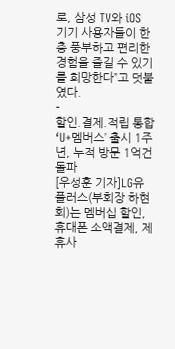로, 삼성 TV와 iOS 기기 사용자들이 한층 풍부하고 편리한 경험을 즐길 수 있기를 희망한다”고 덧붙였다.
-
할인.결제.적립 통합 ‘U+멤버스’ 출시 1주년, 누적 방문 1억건 돌파
[우성훈 기자]LG유플러스(부회장 하현회)는 멤버십 할인, 휴대폰 소액결제, 제휴사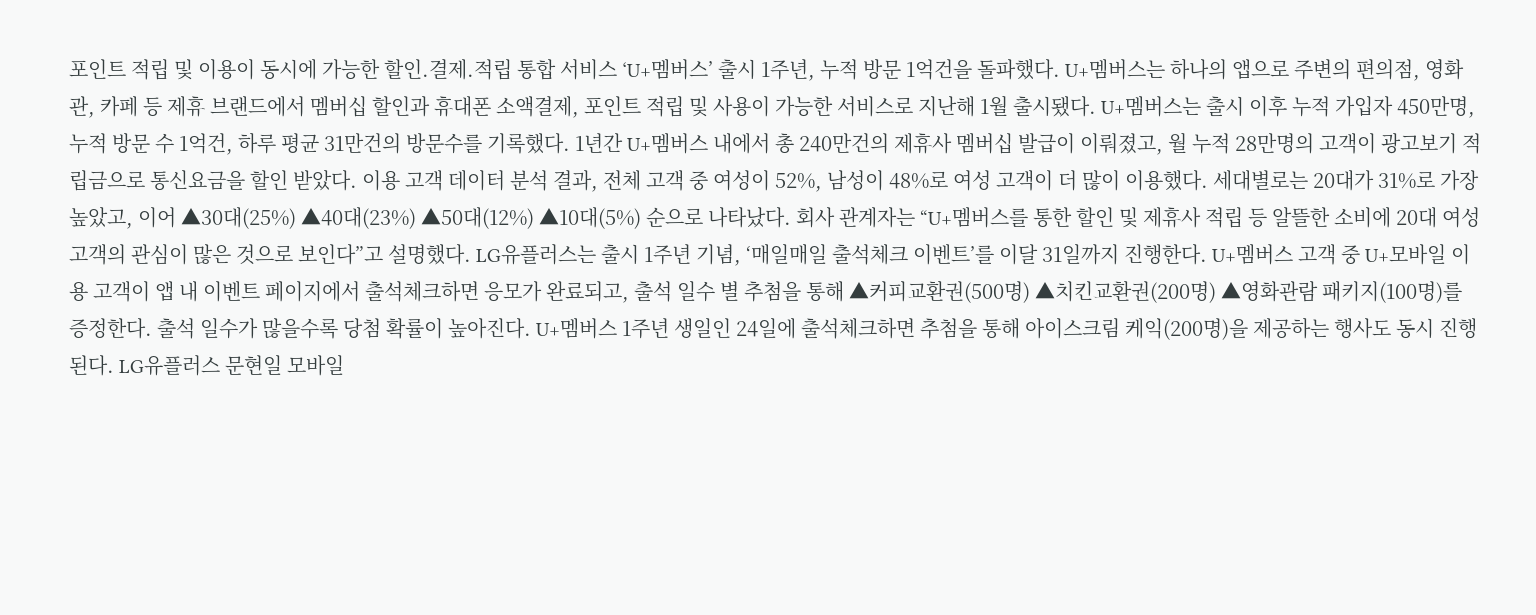포인트 적립 및 이용이 동시에 가능한 할인.결제.적립 통합 서비스 ‘U+멤버스’ 출시 1주년, 누적 방문 1억건을 돌파했다. U+멤버스는 하나의 앱으로 주변의 편의점, 영화관, 카페 등 제휴 브랜드에서 멤버십 할인과 휴대폰 소액결제, 포인트 적립 및 사용이 가능한 서비스로 지난해 1월 출시됐다. U+멤버스는 출시 이후 누적 가입자 450만명, 누적 방문 수 1억건, 하루 평균 31만건의 방문수를 기록했다. 1년간 U+멤버스 내에서 총 240만건의 제휴사 멤버십 발급이 이뤄졌고, 월 누적 28만명의 고객이 광고보기 적립금으로 통신요금을 할인 받았다. 이용 고객 데이터 분석 결과, 전체 고객 중 여성이 52%, 남성이 48%로 여성 고객이 더 많이 이용했다. 세대별로는 20대가 31%로 가장 높았고, 이어 ▲30대(25%) ▲40대(23%) ▲50대(12%) ▲10대(5%) 순으로 나타났다. 회사 관계자는 “U+멤버스를 통한 할인 및 제휴사 적립 등 알뜰한 소비에 20대 여성 고객의 관심이 많은 것으로 보인다”고 설명했다. LG유플러스는 출시 1주년 기념, ‘매일매일 출석체크 이벤트’를 이달 31일까지 진행한다. U+멤버스 고객 중 U+모바일 이용 고객이 앱 내 이벤트 페이지에서 출석체크하면 응모가 완료되고, 출석 일수 별 추첨을 통해 ▲커피교환권(500명) ▲치킨교환권(200명) ▲영화관람 패키지(100명)를 증정한다. 출석 일수가 많을수록 당첨 확률이 높아진다. U+멤버스 1주년 생일인 24일에 출석체크하면 추첨을 통해 아이스크림 케익(200명)을 제공하는 행사도 동시 진행된다. LG유플러스 문현일 모바일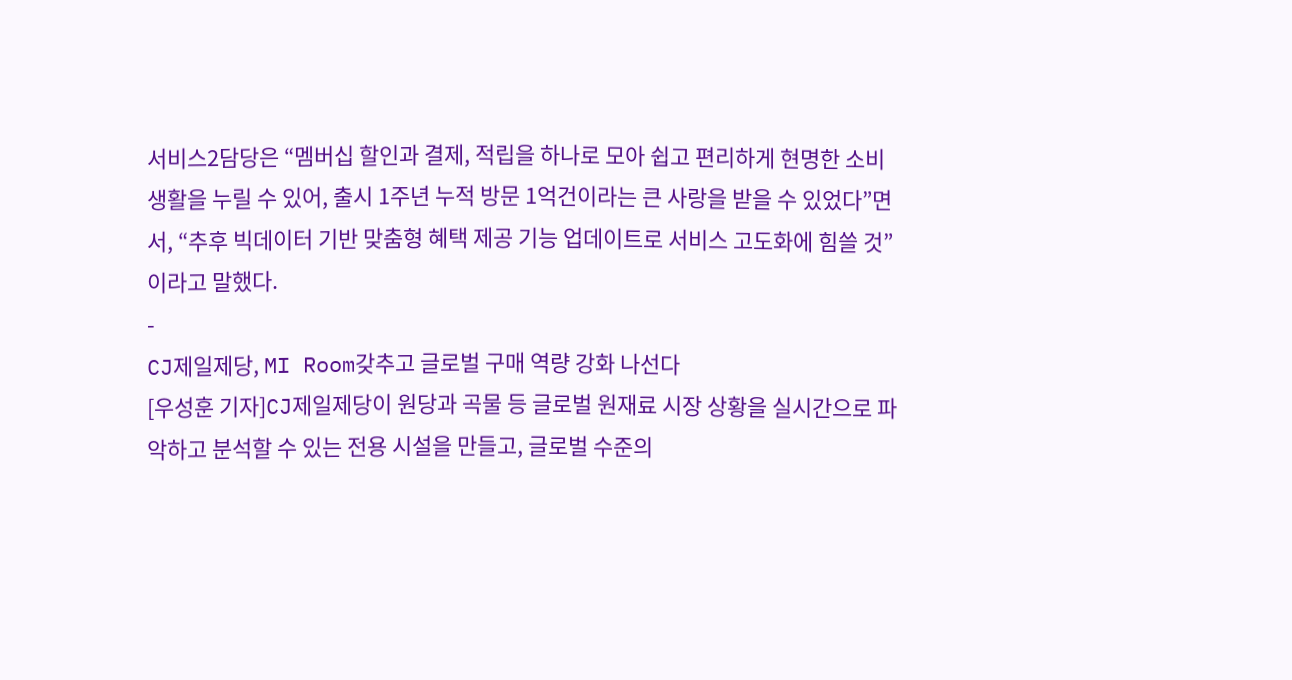서비스2담당은 “멤버십 할인과 결제, 적립을 하나로 모아 쉽고 편리하게 현명한 소비생활을 누릴 수 있어, 출시 1주년 누적 방문 1억건이라는 큰 사랑을 받을 수 있었다”면서, “추후 빅데이터 기반 맞춤형 혜택 제공 기능 업데이트로 서비스 고도화에 힘쓸 것”이라고 말했다.
-
CJ제일제당, MI Room갖추고 글로벌 구매 역량 강화 나선다
[우성훈 기자]CJ제일제당이 원당과 곡물 등 글로벌 원재료 시장 상황을 실시간으로 파악하고 분석할 수 있는 전용 시설을 만들고, 글로벌 수준의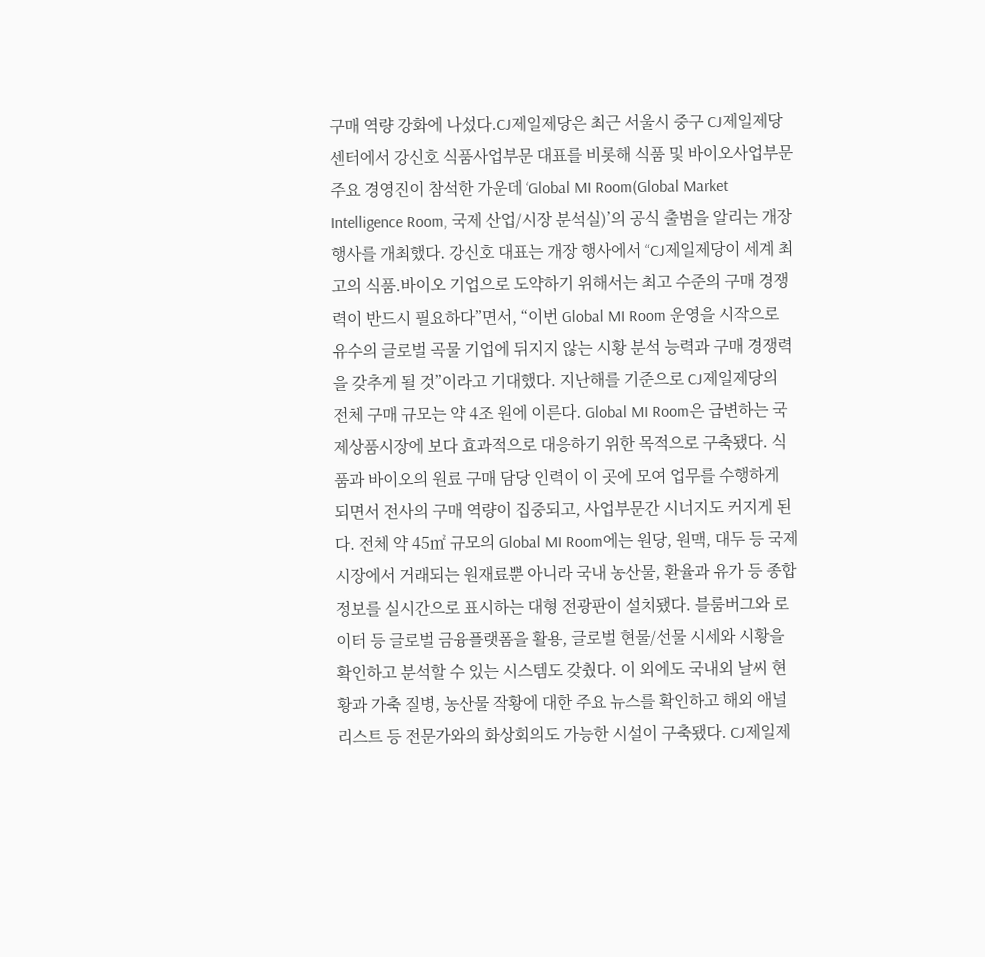구매 역량 강화에 나섰다.CJ제일제당은 최근 서울시 중구 CJ제일제당센터에서 강신호 식품사업부문 대표를 비롯해 식품 및 바이오사업부문 주요 경영진이 참석한 가운데 ‘Global MI Room(Global Market Intelligence Room, 국제 산업/시장 분석실)’의 공식 출범을 알리는 개장 행사를 개최했다. 강신호 대표는 개장 행사에서 “CJ제일제당이 세계 최고의 식품.바이오 기업으로 도약하기 위해서는 최고 수준의 구매 경쟁력이 반드시 필요하다”면서, “이번 Global MI Room 운영을 시작으로 유수의 글로벌 곡물 기업에 뒤지지 않는 시황 분석 능력과 구매 경쟁력을 갖추게 될 것”이라고 기대했다. 지난해를 기준으로 CJ제일제당의 전체 구매 규모는 약 4조 원에 이른다. Global MI Room은 급변하는 국제상품시장에 보다 효과적으로 대응하기 위한 목적으로 구축됐다. 식품과 바이오의 원료 구매 담당 인력이 이 곳에 모여 업무를 수행하게 되면서 전사의 구매 역량이 집중되고, 사업부문간 시너지도 커지게 된다. 전체 약 45㎡ 규모의 Global MI Room에는 원당, 원맥, 대두 등 국제 시장에서 거래되는 원재료뿐 아니라 국내 농산물, 환율과 유가 등 종합 정보를 실시간으로 표시하는 대형 전광판이 설치됐다. 블룸버그와 로이터 등 글로벌 금융플랫폼을 활용, 글로벌 현물/선물 시세와 시황을 확인하고 분석할 수 있는 시스템도 갖췄다. 이 외에도 국내외 날씨 현황과 가축 질병, 농산물 작황에 대한 주요 뉴스를 확인하고 해외 애널리스트 등 전문가와의 화상회의도 가능한 시설이 구축됐다. CJ제일제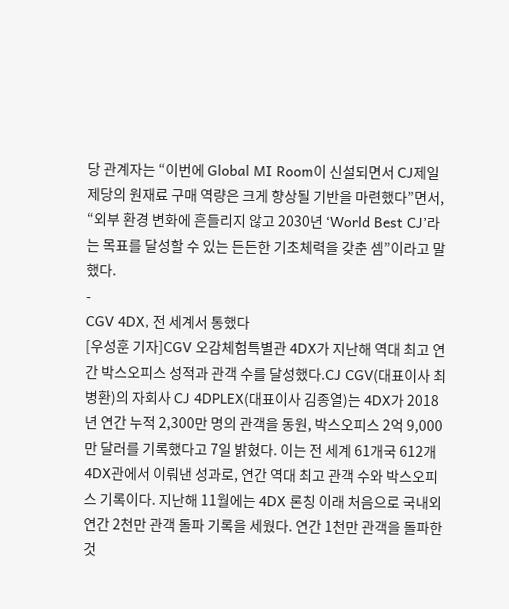당 관계자는 “이번에 Global MI Room이 신설되면서 CJ제일제당의 원재료 구매 역량은 크게 향상될 기반을 마련했다”면서, “외부 환경 변화에 흔들리지 않고 2030년 ‘World Best CJ’라는 목표를 달성할 수 있는 든든한 기초체력을 갖춘 셈”이라고 말했다.
-
CGV 4DX, 전 세계서 통했다
[우성훈 기자]CGV 오감체험특별관 4DX가 지난해 역대 최고 연간 박스오피스 성적과 관객 수를 달성했다.CJ CGV(대표이사 최병환)의 자회사 CJ 4DPLEX(대표이사 김종열)는 4DX가 2018년 연간 누적 2,300만 명의 관객을 동원, 박스오피스 2억 9,000만 달러를 기록했다고 7일 밝혔다. 이는 전 세계 61개국 612개 4DX관에서 이뤄낸 성과로, 연간 역대 최고 관객 수와 박스오피스 기록이다. 지난해 11월에는 4DX 론칭 이래 처음으로 국내외 연간 2천만 관객 돌파 기록을 세웠다. 연간 1천만 관객을 돌파한 것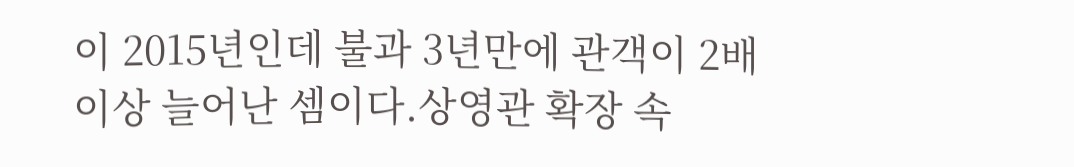이 2015년인데 불과 3년만에 관객이 2배 이상 늘어난 셈이다.상영관 확장 속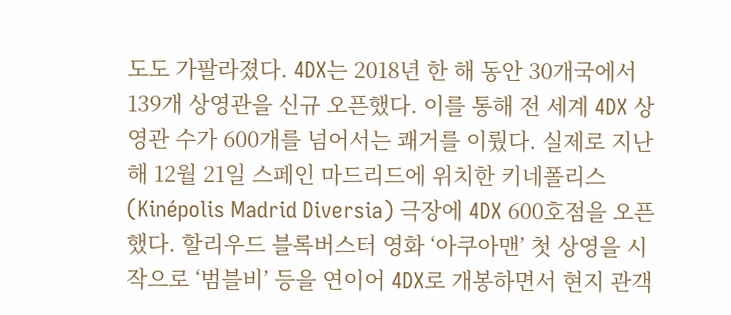도도 가팔라졌다. 4DX는 2018년 한 해 동안 30개국에서 139개 상영관을 신규 오픈했다. 이를 통해 전 세계 4DX 상영관 수가 600개를 넘어서는 쾌거를 이뤘다. 실제로 지난해 12월 21일 스페인 마드리드에 위치한 키네폴리스(Kinépolis Madrid Diversia) 극장에 4DX 600호점을 오픈했다. 할리우드 블록버스터 영화 ‘아쿠아맨’ 첫 상영을 시작으로 ‘범블비’ 등을 연이어 4DX로 개봉하면서 현지 관객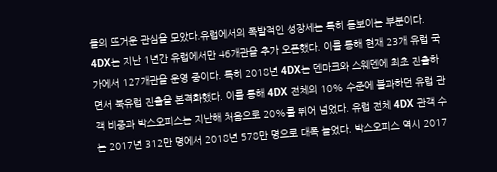들의 뜨거운 관심을 모았다.유럽에서의 폭발적인 성장세는 특히 돋보이는 부분이다. 4DX는 지난 1년간 유럽에서만 46개관을 추가 오픈했다. 이를 통해 현재 23개 유럽 국가에서 127개관을 운영 중이다. 특히 2018년 4DX는 덴마크와 스웨덴에 최초 진출하면서 북유럽 진출을 본격화했다. 이를 통해 4DX 전체의 10% 수준에 불과하던 유럽 관객 비중과 박스오피스는 지난해 처음으로 20%를 뛰어 넘었다. 유럽 전체 4DX 관객 수는 2017년 312만 명에서 2018년 578만 명으로 대폭 늘었다. 박스오피스 역시 2017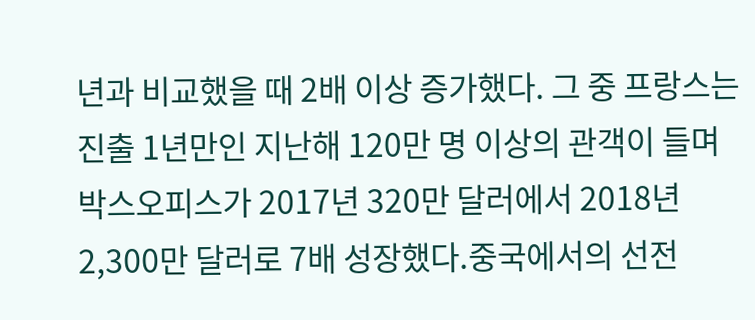년과 비교했을 때 2배 이상 증가했다. 그 중 프랑스는 진출 1년만인 지난해 120만 명 이상의 관객이 들며 박스오피스가 2017년 320만 달러에서 2018년 2,300만 달러로 7배 성장했다.중국에서의 선전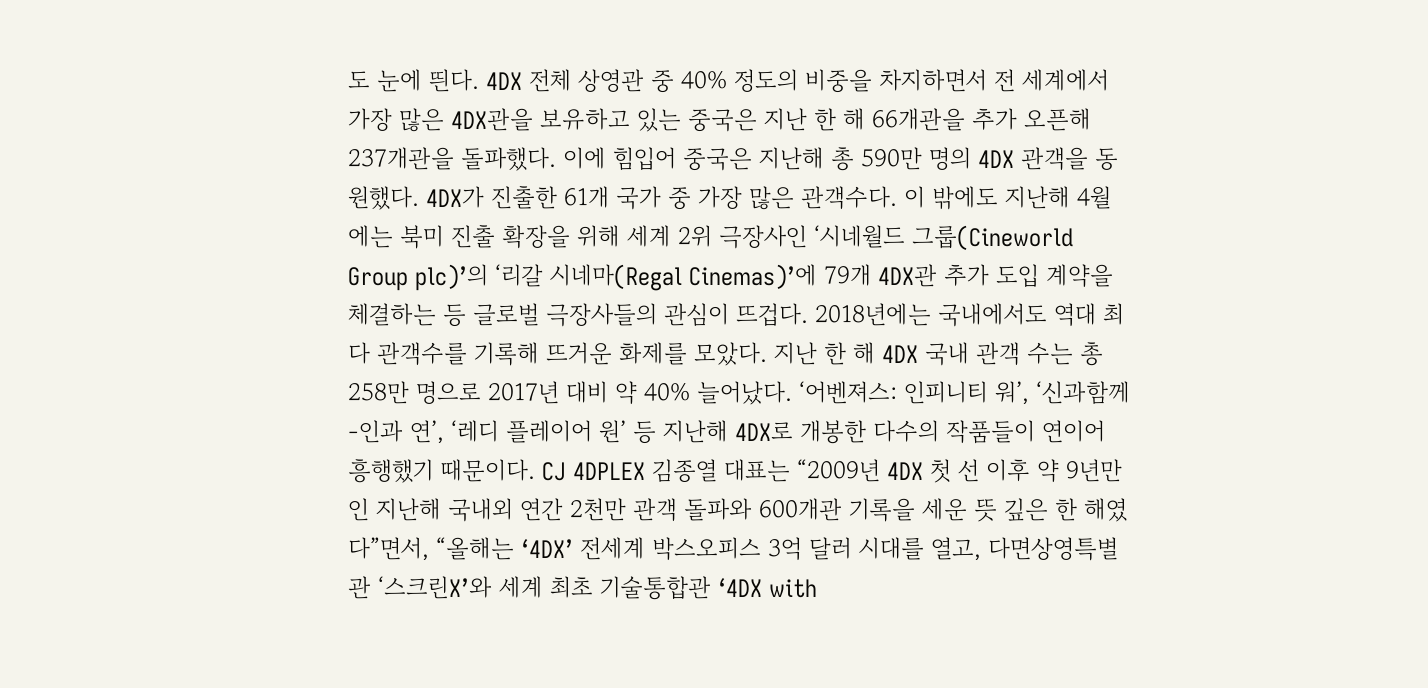도 눈에 띈다. 4DX 전체 상영관 중 40% 정도의 비중을 차지하면서 전 세계에서 가장 많은 4DX관을 보유하고 있는 중국은 지난 한 해 66개관을 추가 오픈해 237개관을 돌파했다. 이에 힘입어 중국은 지난해 총 590만 명의 4DX 관객을 동원했다. 4DX가 진출한 61개 국가 중 가장 많은 관객수다. 이 밖에도 지난해 4월에는 북미 진출 확장을 위해 세계 2위 극장사인 ‘시네월드 그룹(Cineworld Group plc)’의 ‘리갈 시네마(Regal Cinemas)’에 79개 4DX관 추가 도입 계약을 체결하는 등 글로벌 극장사들의 관심이 뜨겁다. 2018년에는 국내에서도 역대 최다 관객수를 기록해 뜨거운 화제를 모았다. 지난 한 해 4DX 국내 관객 수는 총 258만 명으로 2017년 대비 약 40% 늘어났다. ‘어벤져스: 인피니티 워’, ‘신과함께-인과 연’, ‘레디 플레이어 원’ 등 지난해 4DX로 개봉한 다수의 작품들이 연이어 흥행했기 때문이다. CJ 4DPLEX 김종열 대표는 “2009년 4DX 첫 선 이후 약 9년만인 지난해 국내외 연간 2천만 관객 돌파와 600개관 기록을 세운 뜻 깊은 한 해였다”면서, “올해는 ‘4DX’ 전세계 박스오피스 3억 달러 시대를 열고, 다면상영특별관 ‘스크린X’와 세계 최초 기술통합관 ‘4DX with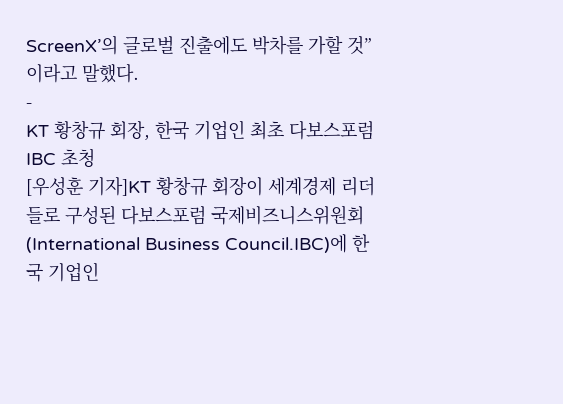ScreenX’의 글로벌 진출에도 박차를 가할 것”이라고 말했다.
-
KT 황창규 회장, 한국 기업인 최초 다보스포럼 IBC 초청
[우성훈 기자]KT 황창규 회장이 세계경제 리더들로 구성된 다보스포럼 국제비즈니스위원회(International Business Council.IBC)에 한국 기업인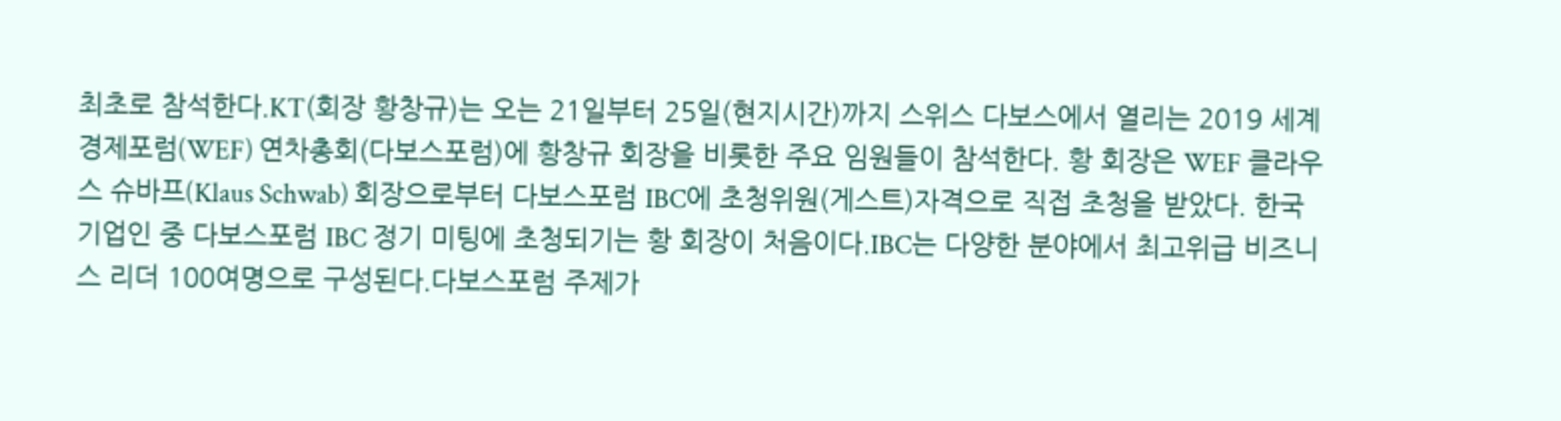최초로 참석한다.KT(회장 황창규)는 오는 21일부터 25일(현지시간)까지 스위스 다보스에서 열리는 2019 세계경제포럼(WEF) 연차총회(다보스포럼)에 황창규 회장을 비롯한 주요 임원들이 참석한다. 황 회장은 WEF 클라우스 슈바프(Klaus Schwab) 회장으로부터 다보스포럼 IBC에 초청위원(게스트)자격으로 직접 초청을 받았다. 한국 기업인 중 다보스포럼 IBC 정기 미팅에 초청되기는 황 회장이 처음이다.IBC는 다양한 분야에서 최고위급 비즈니스 리더 100여명으로 구성된다.다보스포럼 주제가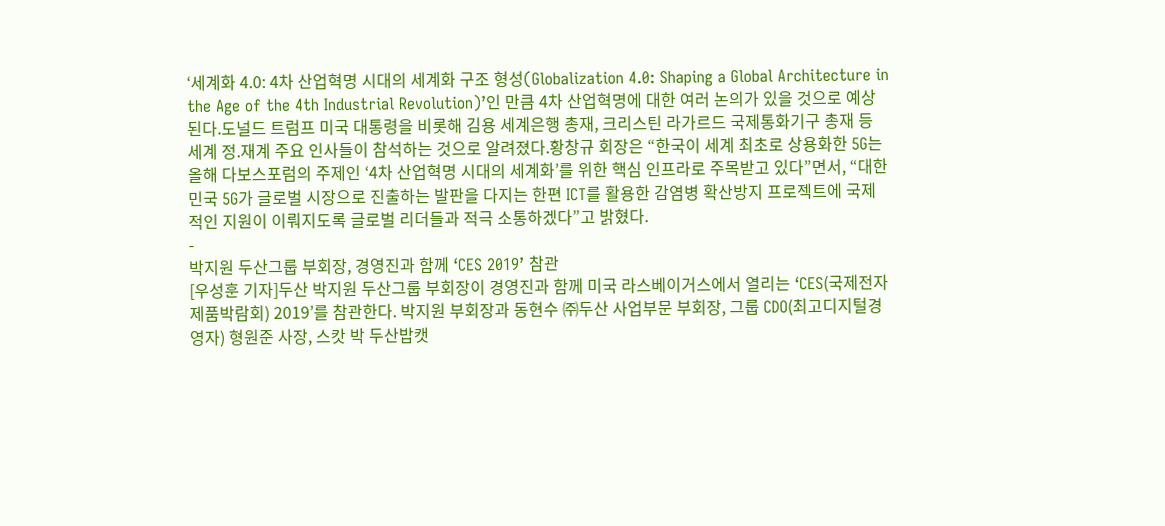‘세계화 4.0: 4차 산업혁명 시대의 세계화 구조 형성(Globalization 4.0: Shaping a Global Architecture in the Age of the 4th Industrial Revolution)’인 만큼 4차 산업혁명에 대한 여러 논의가 있을 것으로 예상된다.도널드 트럼프 미국 대통령을 비롯해 김용 세계은행 총재, 크리스틴 라가르드 국제통화기구 총재 등 세계 정.재계 주요 인사들이 참석하는 것으로 알려졌다.황창규 회장은 “한국이 세계 최초로 상용화한 5G는 올해 다보스포럼의 주제인 ‘4차 산업혁명 시대의 세계화’를 위한 핵심 인프라로 주목받고 있다”면서, “대한민국 5G가 글로벌 시장으로 진출하는 발판을 다지는 한편 ICT를 활용한 감염병 확산방지 프로젝트에 국제적인 지원이 이뤄지도록 글로벌 리더들과 적극 소통하겠다”고 밝혔다.
-
박지원 두산그룹 부회장, 경영진과 함께 ‘CES 2019’ 참관
[우성훈 기자]두산 박지원 두산그룹 부회장이 경영진과 함께 미국 라스베이거스에서 열리는 ‘CES(국제전자제품박람회) 2019’를 참관한다. 박지원 부회장과 동현수 ㈜두산 사업부문 부회장, 그룹 CDO(최고디지털경영자) 형원준 사장, 스캇 박 두산밥캣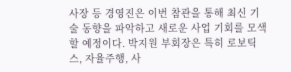사장 등 경영진은 이번 참관을 통해 최신 기술 동향을 파악하고 새로운 사업 기회를 모색할 예정이다. 박지원 부회장은 특히 로보틱스, 자율주행, 사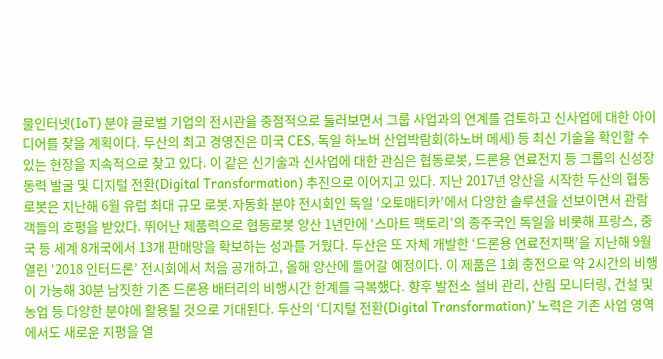물인터넷(IoT) 분야 글로벌 기업의 전시관을 중점적으로 둘러보면서 그룹 사업과의 연계를 검토하고 신사업에 대한 아이디어를 찾을 계획이다. 두산의 최고 경영진은 미국 CES, 독일 하노버 산업박람회(하노버 메세) 등 최신 기술을 확인할 수 있는 현장을 지속적으로 찾고 있다. 이 같은 신기술과 신사업에 대한 관심은 협동로봇, 드론용 연료전지 등 그룹의 신성장동력 발굴 및 디지털 전환(Digital Transformation) 추진으로 이어지고 있다. 지난 2017년 양산을 시작한 두산의 협동로봇은 지난해 6월 유럽 최대 규모 로봇.자동화 분야 전시회인 독일 ‘오토매티카’에서 다양한 솔루션을 선보이면서 관람객들의 호평을 받았다. 뛰어난 제품력으로 협동로봇 양산 1년만에 ‘스마트 팩토리’의 종주국인 독일을 비롯해 프랑스, 중국 등 세계 8개국에서 13개 판매망을 확보하는 성과를 거뒀다. 두산은 또 자체 개발한 ‘드론용 연료전지팩’을 지난해 9월 열린 ‘2018 인터드론’ 전시회에서 처음 공개하고, 올해 양산에 들어갈 예정이다. 이 제품은 1회 충전으로 약 2시간의 비행이 가능해 30분 남짓한 기존 드론용 배터리의 비행시간 한계를 극복했다. 향후 발전소 설비 관리, 산림 모니터링, 건설 및 농업 등 다양한 분야에 활용될 것으로 기대된다. 두산의 ‘디지털 전환(Digital Transformation)’ 노력은 기존 사업 영역에서도 새로운 지평을 열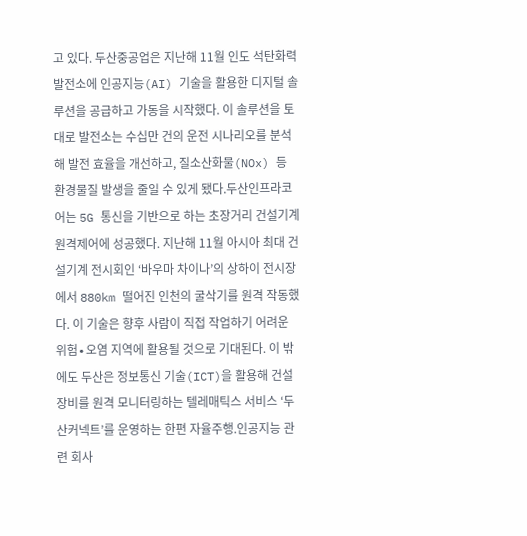고 있다. 두산중공업은 지난해 11월 인도 석탄화력발전소에 인공지능(AI) 기술을 활용한 디지털 솔루션을 공급하고 가동을 시작했다. 이 솔루션을 토대로 발전소는 수십만 건의 운전 시나리오를 분석해 발전 효율을 개선하고, 질소산화물(NOx) 등 환경물질 발생을 줄일 수 있게 됐다.두산인프라코어는 5G 통신을 기반으로 하는 초장거리 건설기계 원격제어에 성공했다. 지난해 11월 아시아 최대 건설기계 전시회인 ‘바우마 차이나’의 상하이 전시장에서 880km 떨어진 인천의 굴삭기를 원격 작동했다. 이 기술은 향후 사람이 직접 작업하기 어려운 위험∙오염 지역에 활용될 것으로 기대된다. 이 밖에도 두산은 정보통신 기술(ICT)을 활용해 건설장비를 원격 모니터링하는 텔레매틱스 서비스 ‘두산커넥트’를 운영하는 한편 자율주행.인공지능 관련 회사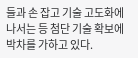들과 손 잡고 기술 고도화에 나서는 등 첨단 기술 확보에 박차를 가하고 있다.